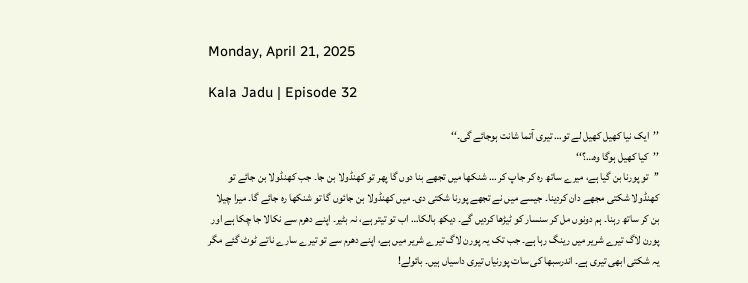Monday, April 21, 2025

Kala Jadu | Episode 32

’’ایک نیا کھیل کھیل لے تو… تیری آتما شانت ہوجائے گی۔‘‘
’’کیا کھیل ہوگا وہ…؟‘‘
’’تو پورنا بن گیا ہے، میرے ساتھ رہ کر جاپ کر … شنکھا میں تجھے بنا دوں گا پھر تو کھنڈولا بن جا۔ جب کھنڈولا بن جائے تو کھنڈولا شکتی مجھے دان کردینا۔ جیسے میں نے تجھے پورنا شکتی دی۔ میں کھنڈولا بن جائوں گا تو شنکھا رہ جائے گا۔ میرا چیلا بن کر ساتھ رہنا۔ ہم دونوں مل کر سنسار کو ٹیڑھا کردیں گے۔ دیکھ بالکا… اب تو تیتر ہے، نہ بٹیر۔ اپنے دھرم سے نکالا جا چکا ہے اور پورن لاگ تیرے شریر میں رینگ رہا ہے۔ جب تک یہ پورن لاگ تیرے شریر میں ہے، اپنے دھرم سے تو تیرے سارے ناتے ٹوٹ گئے مگر یہ شکتی ابھی تیری ہے۔ اندرسبھا کی سات پورنیاں تیری داسیاں ہیں۔ بائولے!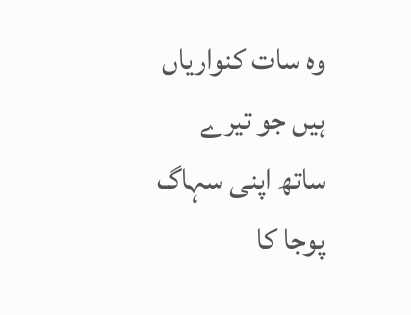وہ سات کنواریاں ہیں جو تیرے ساتھ اپنی سہاگ پوجا کا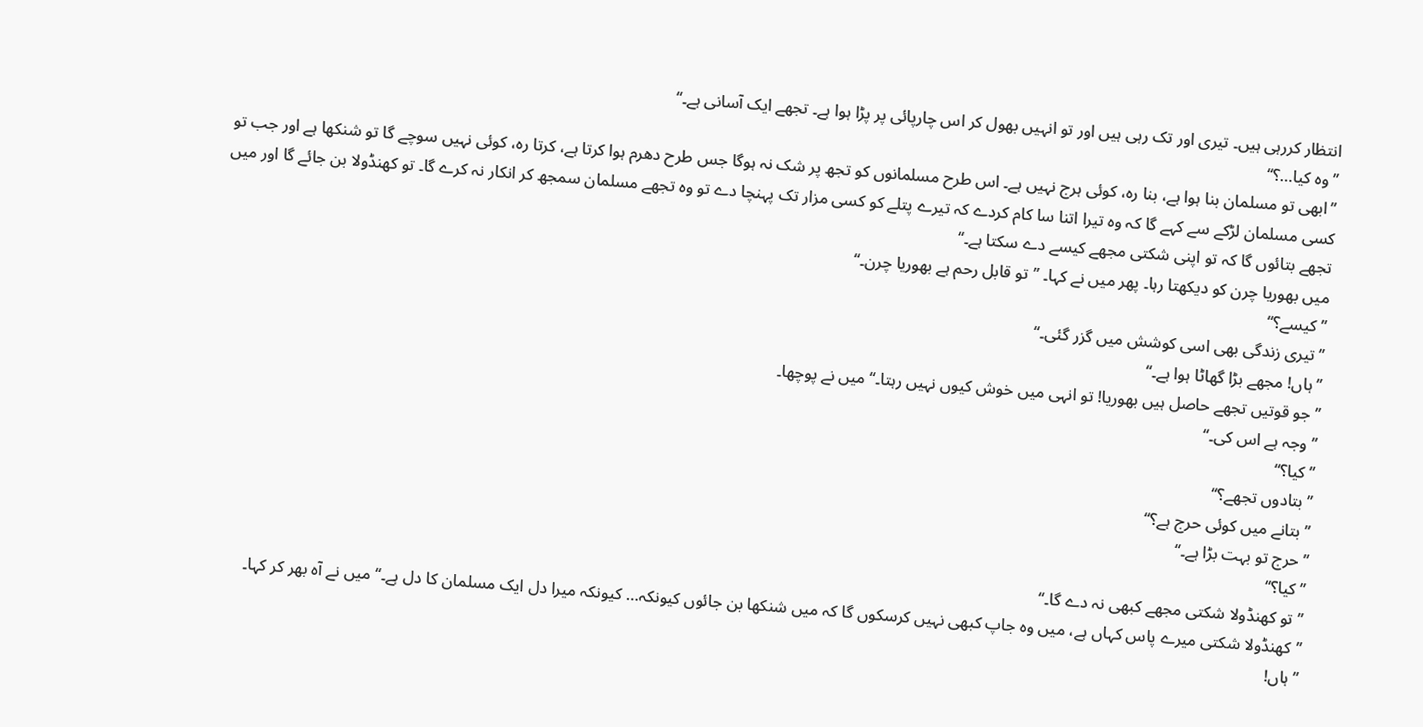انتظار کررہی ہیں۔ تیری اور تک رہی ہیں اور تو انہیں بھول کر اس چارپائی پر پڑا ہوا ہے۔ تجھے ایک آسانی ہے۔‘‘
’’وہ کیا…؟‘‘
’’ابھی تو مسلمان بنا ہوا ہے، بنا رہ، کوئی ہرج نہیں ہے۔ اس طرح مسلمانوں کو تجھ پر شک نہ ہوگا جس طرح دھرم ہوا کرتا ہے، کرتا رہ، کوئی نہیں سوچے گا تو شنکھا ہے اور جب تو کسی مسلمان لڑکے سے کہے گا کہ وہ تیرا اتنا سا کام کردے کہ تیرے پتلے کو کسی مزار تک پہنچا دے تو وہ تجھے مسلمان سمجھ کر انکار نہ کرے گا۔ تو کھنڈولا بن جائے گا اور میں تجھے بتائوں گا کہ تو اپنی شکتی مجھے کیسے دے سکتا ہے۔‘‘
میں بھوریا چرن کو دیکھتا رہا۔ پھر میں نے کہا۔ ’’تو قابل رحم ہے بھوریا چرن۔‘‘
’’کیسے؟‘‘
’’تیری زندگی بھی اسی کوشش میں گزر گئی۔‘‘
’’ہاں! مجھے بڑا گھاٹا ہوا ہے۔‘‘
’’جو قوتیں تجھے حاصل ہیں بھوریا! تو انہی میں خوش کیوں نہیں رہتا۔‘‘ میں نے پوچھا۔
’’وجہ ہے اس کی۔‘‘
’’کیا؟‘‘
’’بتادوں تجھے؟‘‘
’’بتانے میں کوئی حرج ہے؟‘‘
’’حرج تو بہت بڑا ہے۔‘‘
’’کیا؟‘‘
’’تو کھنڈولا شکتی مجھے کبھی نہ دے گا۔‘‘
’’کھنڈولا شکتی میرے پاس کہاں ہے، میں وہ جاپ کبھی نہیں کرسکوں گا کہ میں شنکھا بن جائوں کیونکہ… کیونکہ میرا دل ایک مسلمان کا دل ہے۔‘‘ میں نے آہ بھر کر کہا۔
’’ہاں!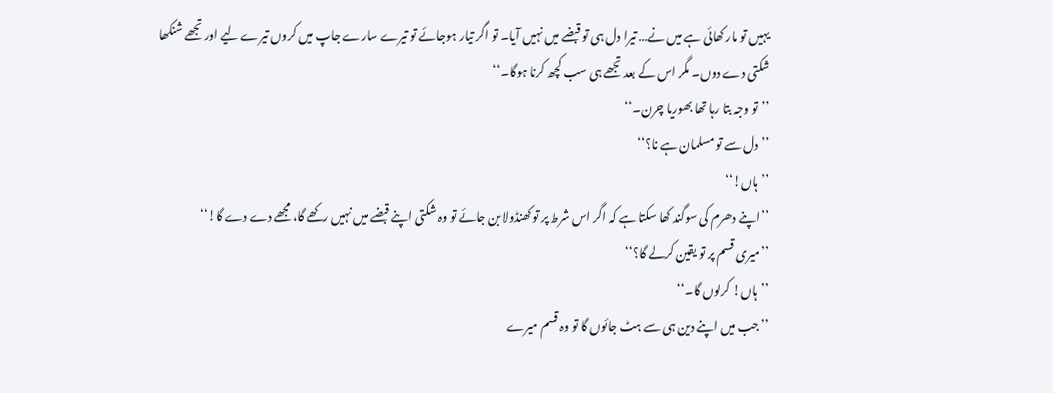یہیں تو مار کھائی ہے میں نے… تیرا دل ہی تو قبضے میں نہیں آیا۔ تو اگر تیار ہوجائے تو تیرے سارے جاپ میں کروں تیرے لیے اور تجھے شنکھا شکتی دے دوں۔ مگر اس کے بعد تجھے ہی سب کچھ کرنا ہوگا۔‘‘
’’تو وجہ بتا رہا تھا بھوریا چرن۔‘‘
’’دل سے تو مسلمان ہے نا؟‘‘
’’ہاں!‘‘
’’اپنے دھرم کی سوگند کھا سکتا ہے کہ اگر اس شرط پر تو کھنڈولا بن جائے تو وہ شکتی اپنے قبضے میں نہیں رکھے گا، مجھے دے دے گا!‘‘
’’میری قسم پر تو یقین کرلے گا؟‘‘
’’ہاں! کرلوں گا۔‘‘
’’جب میں اپنے دین ہی سے ہٹ جائوں گا تو وہ قسم میرے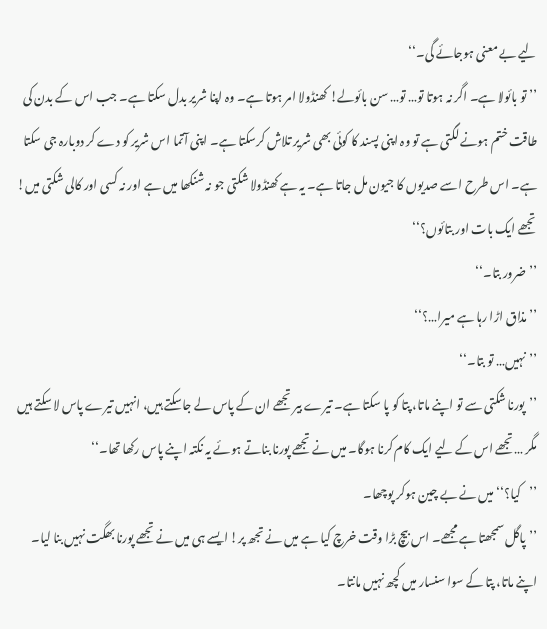لیے بے معنی ہوجائے گی۔‘‘
’’تو بائولا ہے۔ اگر نہ ہوتا تو… تو… سن بائولے! کھنڈولا امر ہوتا ہے۔ وہ اپنا شریر بدل سکتا ہے۔ جب اس کے بدن کی طاقت ختم ہونے لگتی ہے تو وہ اپنی پسند کا کوئی بھی شریر تلاش کرسکتا ہے۔ اپنی آتما اس شریر کو دے کر دوبارہ جی سکتا ہے۔ اس طرح اسے صدیوں کا جیون مل جاتا ہے۔ یہ ہے کھنڈولا شکتی جو نہ شنکھا میں ہے اور نہ کسی اور کالی شکتی میں! تجھے ایک بات اور بتائوں؟‘‘
’’ضرور بتا۔‘‘
’’مذاق اڑا رہا ہے میرا…؟‘‘
’’نہیں… تو بتا۔‘‘
’’پورنا شکتی سے تو اپنے ماتا، پتا کو پا سکتا ہے۔ تیرے بیر تجھے ان کے پاس لے جاسکتے ہیں، انہیں تیرے پاس لا سکتے ہیں مگر …تجھے اس کے لیے ایک کام کرنا ہوگا۔ میں نے تجھے پورنا بناتے ہوئے یہ نکتہ اپنے پاس رکھا تھا۔‘‘
’’کیا؟‘‘ میں نے بے چین ہوکر پوچھا۔
’’پاگل سمجھتا ہے مجھے۔ اس بیچ بڑا وقت خرچ کیا ہے میں نے تجھ پر! ایسے ہی میں نے تجھے پورنا بھگت نہیں بنا لیا۔ اپنے ماتا، پتا کے سوا سنسار میں کچھ نہیں مانتا۔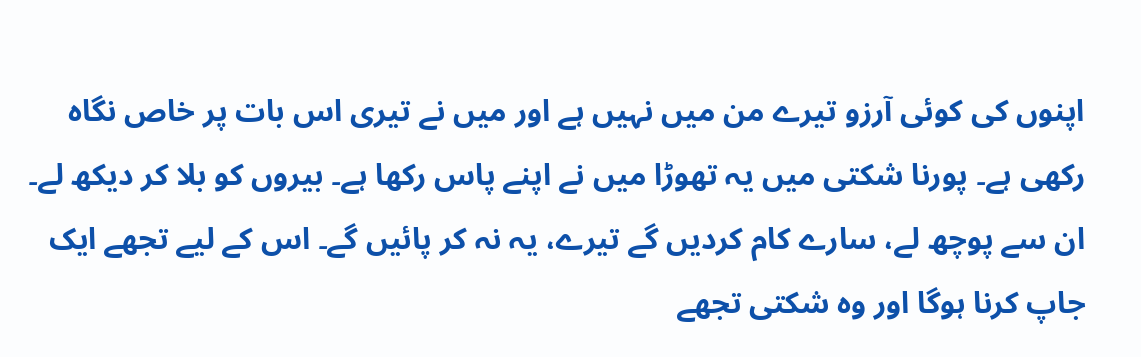اپنوں کی کوئی آرزو تیرے من میں نہیں ہے اور میں نے تیری اس بات پر خاص نگاہ رکھی ہے۔ پورنا شکتی میں یہ تھوڑا میں نے اپنے پاس رکھا ہے۔ بیروں کو بلا کر دیکھ لے۔ ان سے پوچھ لے، سارے کام کردیں گے تیرے، یہ نہ کر پائیں گے۔ اس کے لیے تجھے ایک جاپ کرنا ہوگا اور وہ شکتی تجھے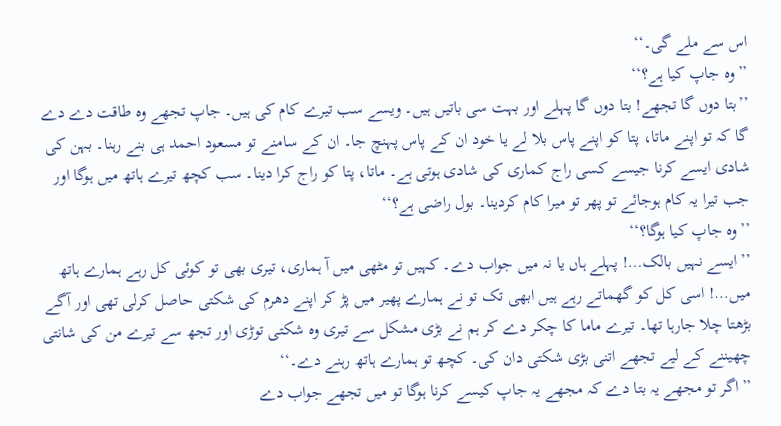اس سے ملے گی۔‘‘
’’وہ جاپ کیا ہے؟‘‘
’’بتا دوں گا تجھے! بتا دوں گا پہلے اور بہت سی باتیں ہیں۔ ویسے سب تیرے کام کی ہیں۔ جاپ تجھے وہ طاقت دے دے گا کہ تو اپنے ماتا، پتا کو اپنے پاس بلا لے یا خود ان کے پاس پہنچ جا۔ ان کے سامنے تو مسعود احمد ہی بنے رہنا۔ بہن کی شادی ایسے کرنا جیسے کسی راج کماری کی شادی ہوتی ہے۔ ماتا، پتا کو راج کرا دینا۔ سب کچھ تیرے ہاتھ میں ہوگا اور جب تیرا یہ کام ہوجائے تو پھر تو میرا کام کردینا۔ بول راضی ہے؟‘‘
’’وہ جاپ کیا ہوگا؟‘‘
’’ایسے نہیں بالک…! پہلے ہاں یا نہ میں جواب دے۔ کہیں تو مٹھی میں آ ہماری، تیری بھی تو کوئی کل رہے ہمارے ہاتھ میں…! اسی کل کو گھماتے رہے ہیں ابھی تک تو نے ہمارے پھیر میں پڑ کر اپنے دھرم کی شکتی حاصل کرلی تھی اور آگے بڑھتا چلا جارہا تھا۔ تیرے ماما کا چکر دے کر ہم نے بڑی مشکل سے تیری وہ شکتی توڑی اور تجھ سے تیرے من کی شانتی چھیننے کے لیے تجھے اتنی بڑی شکتی دان کی۔ کچھ تو ہمارے ہاتھ رہنے دے۔‘‘
’’اگر تو مجھے یہ بتا دے کہ مجھے یہ جاپ کیسے کرنا ہوگا تو میں تجھے جواب دے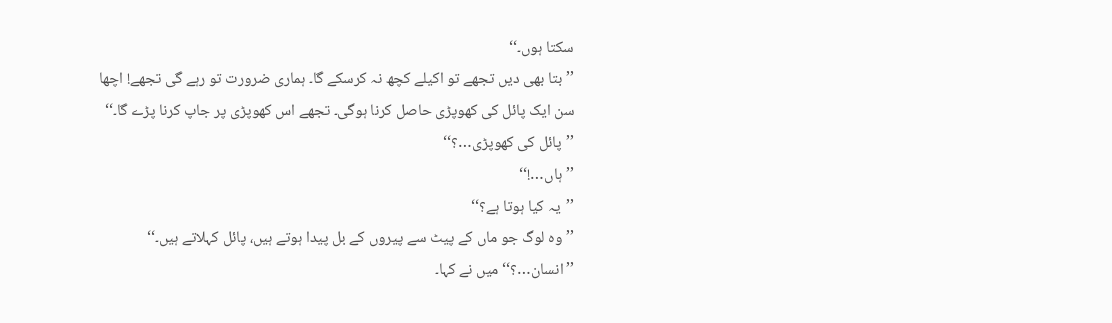سکتا ہوں۔‘‘
’’بتا بھی دیں تجھے تو اکیلے کچھ نہ کرسکے گا۔ ہماری ضرورت تو رہے گی تجھے! اچھا سن ایک پائل کی کھوپڑی حاصل کرنا ہوگی۔ تجھے اس کھوپڑی پر جاپ کرنا پڑے گا۔‘‘
’’پائل کی کھوپڑی…؟‘‘
’’ہاں…!‘‘
’’یہ کیا ہوتا ہے؟‘‘
’’وہ لوگ جو ماں کے پیٹ سے پیروں کے بل پیدا ہوتے ہیں، پائل کہلاتے ہیں۔‘‘
’’انسان…؟‘‘ میں نے کہا۔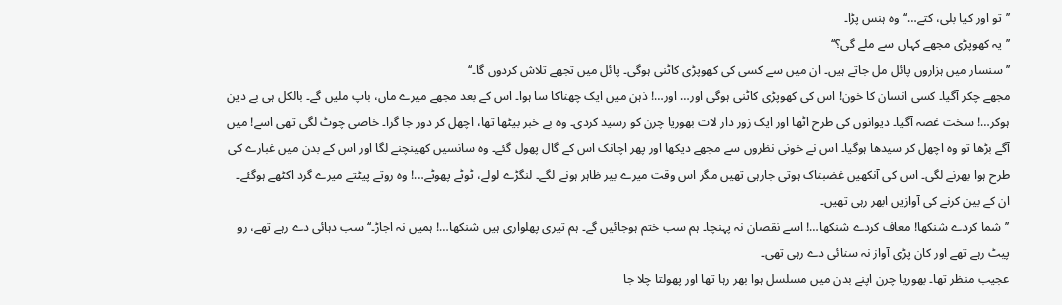’’تو اور کیا بلی، کتے…‘‘ وہ ہنس پڑا۔
’’یہ کھوپڑی مجھے کہاں سے ملے گی؟‘‘
’’سنسار میں ہزاروں پائل مل جاتے ہیں۔ ان میں سے کسی کی کھوپڑی کاٹنی ہوگی۔ پائل میں تجھے تلاش کردوں گا۔‘‘
مجھے چکر آگیا۔ کسی انسان کا خون! اس کی کھوپڑی کاٹنی ہوگی اور… اور…! ذہن میں ایک چھناکا سا ہوا۔ اس کے بعد مجھے میرے ماں، باپ ملیں گے۔ بالکل ہی بے دین ہوکر…! سخت غصہ آگیا۔ دیوانوں کی طرح اٹھا اور ایک زور دار لات بھوریا چرن کو رسید کردی۔ وہ بے خبر بیٹھا تھا، اچھل کر دور جا گرا۔ خاصی چوٹ لگی تھی اسے! میں آگے بڑھا تو وہ اچھل کر سیدھا ہوگیا۔ اس نے خونی نظروں سے مجھے دیکھا اور پھر اچانک اس کے گال پھول گئے۔ وہ سانسیں کھینچنے لگا اور اس کے بدن میں غبارے کی طرح ہوا بھرنے لگی۔ اس کی آنکھیں غضبناک ہوتی جارہی تھیں مگر اس وقت میرے بیر ظاہر ہونے لگے۔ لنگڑے لولے، ٹوٹے پھوٹے…! وہ روتے پیٹتے میرے گرد اکٹھے ہوگئے۔ ان کے بین کرنے کی آوازیں ابھر رہی تھیں۔
’’شما کردے شنکھا! معاف کردے شنکھا…! اسے نقصان نہ پہنچا۔ ہم سب ختم ہوجائیں گے۔ ہم تیری پھلواری ہیں شنکھا…! ہمیں نہ اجاڑ۔‘‘ سب دہائی دے رہے تھے، رو پیٹ رہے تھے اور کان پڑی آواز نہ سنائی دے رہی تھی۔
عجیب منظر تھا۔ بھوریا چرن اپنے بدن میں مسلسل ہوا بھر رہا تھا اور پھولتا چلا جا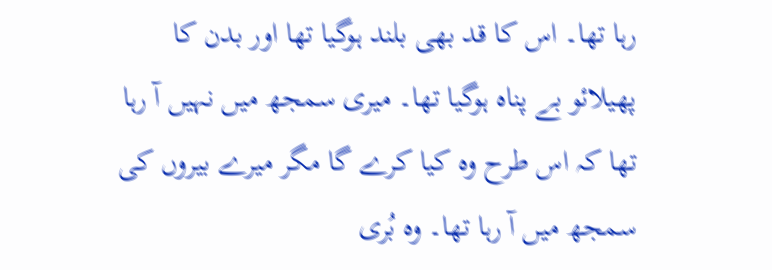رہا تھا۔ اس کا قد بھی بلند ہوگیا تھا اور بدن کا پھیلائو بے پناہ ہوگیا تھا۔ میری سمجھ میں نہیں آ رہا تھا کہ اس طرح وہ کیا کرے گا مگر میرے بیروں کی سمجھ میں آ رہا تھا۔ وہ بُری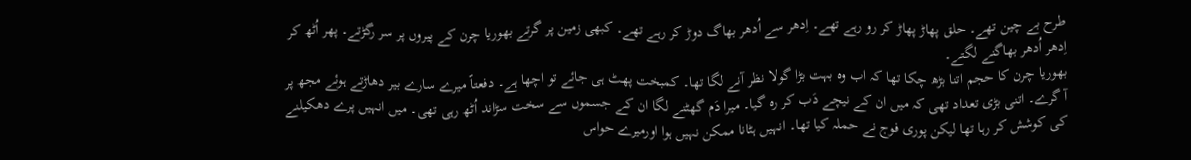طرح بے چین تھے۔ حلق پھاڑ پھاڑ کر رو رہے تھے۔ اِدھر سے اُدھر بھاگ دوڑ کر رہے تھے۔ کبھی زمین پر گرتے بھوریا چرن کے پیروں پر سر رگڑتے۔ پھر اُٹھ کر اِدھر اُدھر بھاگنے لگتے۔
بھوریا چرن کا حجم اتنا بڑھ چکا تھا کہ اب وہ بہت بڑا گولا نظر آنے لگا تھا۔ کمبخت پھٹ ہی جائے تو اچھا ہے۔ دفعتاً میرے سارے بیر دھاڑتے ہوئے مجھ پر آ گرے۔ اتنی بڑی تعداد تھی کہ میں ان کے نیچے دَب کر رہ گیا۔ میرا دَم گھٹنے لگا ان کے جسموں سے سخت سڑاند اُٹھ رہی تھی۔ میں انہیں پرے دھکیلنے کی کوشش کر رہا تھا لیکن پوری فوج نے حملہ کیا تھا۔ انہیں ہٹانا ممکن نہیں ہوا اورمیرے حواس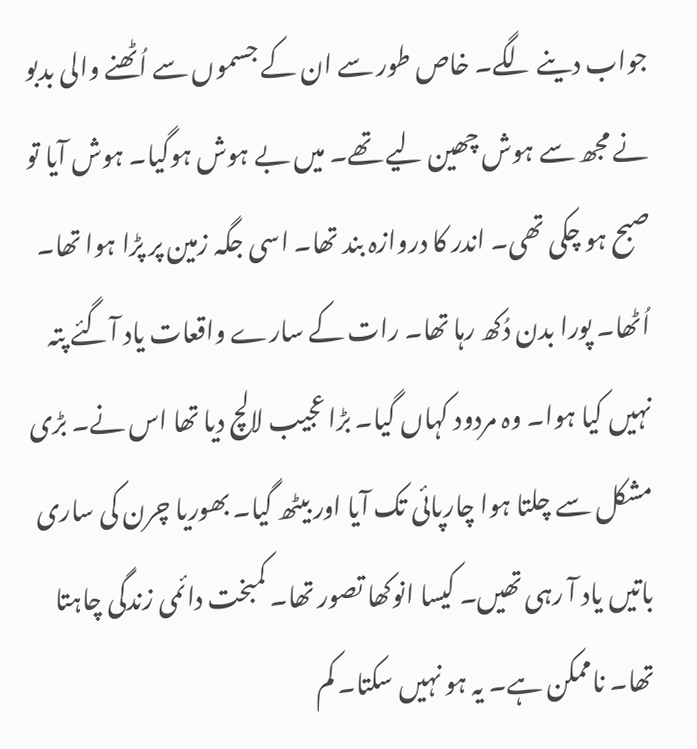جواب دینے لگے۔ خاص طور سے ان کے جسموں سے اُٹھنے والی بدبو نے مجھ سے ہوش چھین لیے تھے۔ میں بے ہوش ہوگیا۔ ہوش آیا تو صبح ہو چکی تھی۔ اندر کا دروازہ بند تھا۔ اسی جگہ زمین پر پڑا ہوا تھا۔ اُٹھا۔ پورا بدن دُکھ رہا تھا۔ رات کے سارے واقعات یاد آگئے پتہ نہیں کیا ہوا۔ وہ مردود کہاں گیا۔ بڑا عجیب لالچ دیا تھا اس نے۔ بڑی مشکل سے چلتا ہوا چارپائی تک آیا اور بیٹھ گیا۔ بھوریا چرن کی ساری باتیں یاد آ رہی تھیں۔ کیسا انوکھا تصور تھا۔ کمبخت دائمی زندگی چاہتا تھا۔ ناممکن ہے۔ یہ ہو نہیں سکتا۔ کم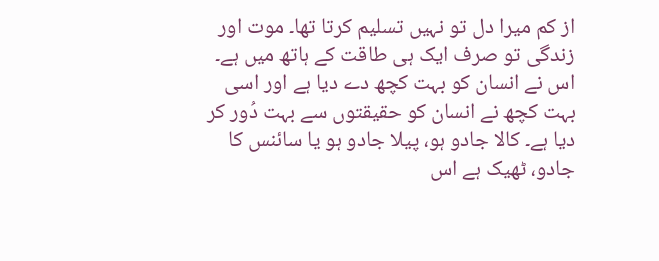از کم میرا دل تو نہیں تسلیم کرتا تھا۔ موت اور زندگی تو صرف ایک ہی طاقت کے ہاتھ میں ہے۔ اس نے انسان کو بہت کچھ دے دیا ہے اور اسی بہت کچھ نے انسان کو حقیقتوں سے بہت دُور کر دیا ہے۔ کالا جادو ہو، پیلا جادو ہو یا سائنس کا جادو، ٹھیک ہے اس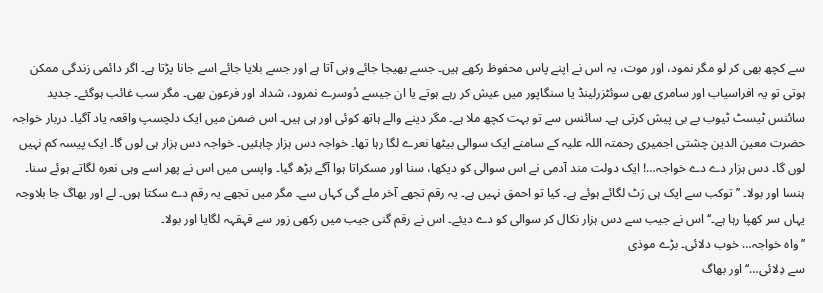سے کچھ بھی کر لو مگر نمود، اور موت، یہ اس نے اپنے پاس محفوظ رکھے ہیں۔ جسے بھیجا جائے وہی آتا ہے اور جسے بلایا جائے اسے جانا پڑتا ہے۔ اگر دائمی زندگی ممکن ہوتی تو یہ افراسیاب اور سامری بھی سوئٹزرلینڈ یا سنگاپور میں عیش کر رہے ہوتے یا ان جیسے دُوسرے نمرود، شداد اور فرعون بھی۔ مگر سب غائب ہوگئے۔ جدید سائنس ٹیسٹ ٹیوب بے بی پیش کرتی ہے۔ سائنس سے تو بہت کچھ ملا ہے۔ مگر دینے والے ہاتھ کوئی اور ہی ہیں۔ اس ضمن میں ایک دلچسپ واقعہ یاد آگیا۔ دربار خواجہ حضرت معین الدین چشتی اجمیری رحمتہ اللہ علیہ کے سامنے ایک سوالی بیٹھا نعرے لگا رہا تھا۔ خواجہ دس ہزار چاہئیں۔ خواجہ دس ہزار ہی لوں گا۔ ایک پیسہ کم نہیں لوں گا۔ دس ہزار دے دے خواجہ…! ایک دولت مند آدمی نے اس سوالی کو دیکھا، سنا اور مسکراتا ہوا آگے بڑھ گیا۔ واپسی میں اس نے پھر اسے وہی نعرہ لگاتے ہوئے سنا۔ ہنسا اور بولا۔ ’’توکب سے ایک ہی رَٹ لگائے ہوئے ہے۔ کیا تو احمق نہیں ہے۔ یہ رقم تجھے آخر ملے گی کہاں سے۔ مگر میں تجھے یہ رقم دے سکتا ہوں۔ لے اور بھاگ جا بلاوجہ یہاں سر کھپا رہا ہے۔‘‘ اس نے جیب سے دس ہزار نکال کر سوالی کو دے دیئے۔ اس نے رقم گنی جیب میں رکھی زور سے قہقہہ لگایا اور بولا۔
’’واہ خواجہ… خوب دلائی۔ بڑے موذی
سے دِلائی…‘‘ اور بھاگ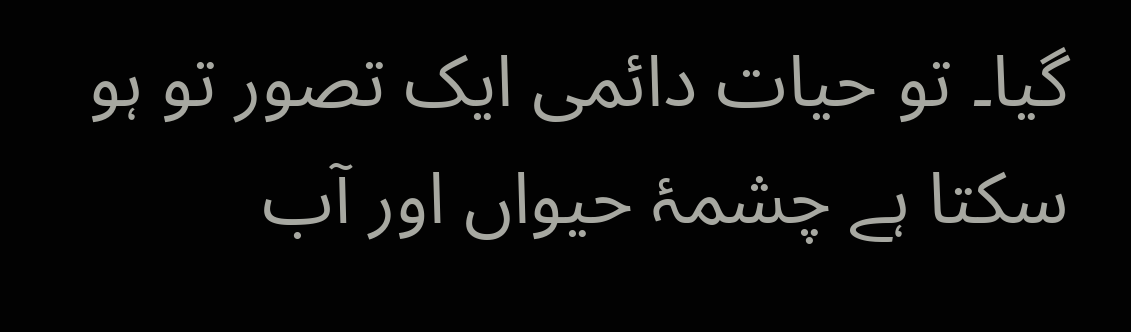گیا۔ تو حیات دائمی ایک تصور تو ہو سکتا ہے چشمۂ حیواں اور آب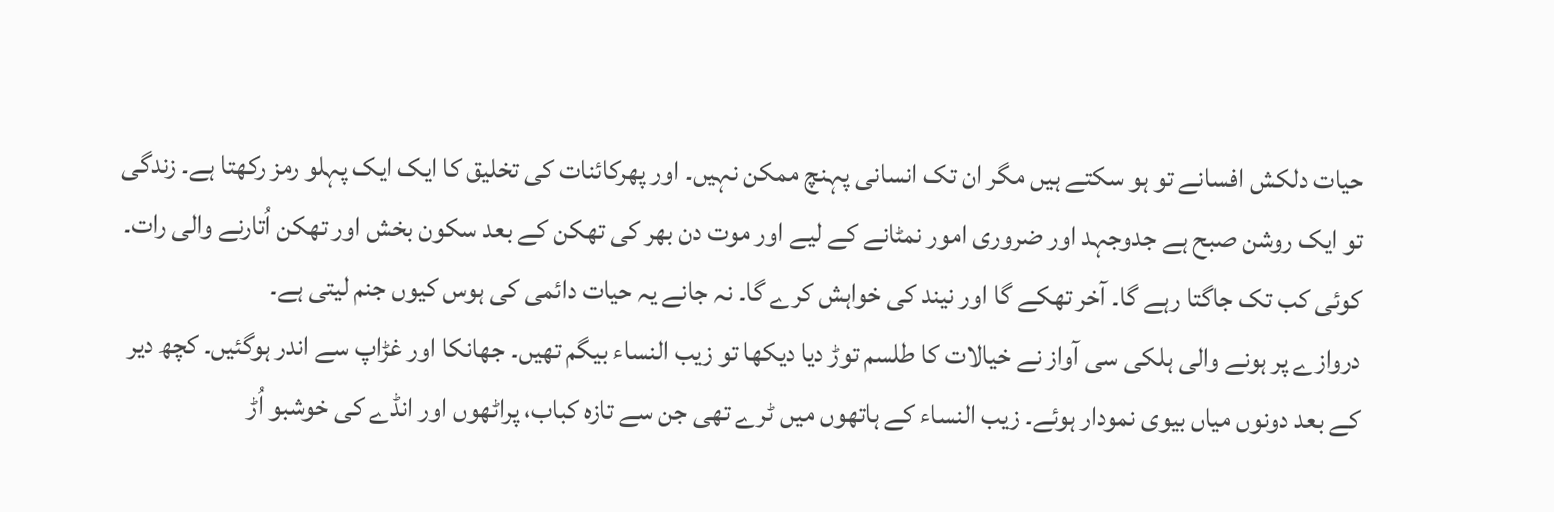حیات دلکش افسانے تو ہو سکتے ہیں مگر ان تک انسانی پہنچ ممکن نہیں۔ اور پھرکائنات کی تخلیق کا ایک ایک پہلو رمز رکھتا ہے۔ زندگی تو ایک روشن صبح ہے جدوجہد اور ضروری امور نمٹانے کے لیے اور موت دن بھر کی تھکن کے بعد سکون بخش اور تھکن اُتارنے والی رات۔ کوئی کب تک جاگتا رہے گا۔ آخر تھکے گا اور نیند کی خواہش کرے گا۔ نہ جانے یہ حیات دائمی کی ہوس کیوں جنم لیتی ہے۔
دروازے پر ہونے والی ہلکی سی آواز نے خیالات کا طلسم توڑ دیا دیکھا تو زیب النساء بیگم تھیں۔ جھانکا اور غڑاپ سے اندر ہوگئیں۔ کچھ دیر کے بعد دونوں میاں بیوی نمودار ہوئے۔ زیب النساء کے ہاتھوں میں ٹرے تھی جن سے تازہ کباب، پراٹھوں اور انڈے کی خوشبو اُڑ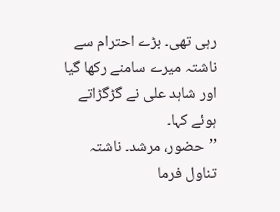رہی تھی۔ بڑے احترام سے ناشتہ میرے سامنے رکھا گیا اور شاہد علی نے گڑگڑاتے ہوئے کہا۔
’’حضور، مرشد۔ ناشتہ تناول فرما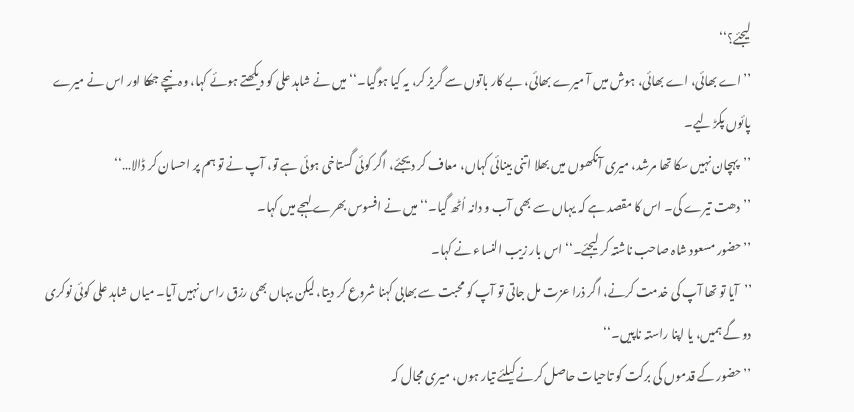لیجئے؟‘‘
’’اے بھائی، اے بھائی، ہوش میں آ میرے بھائی، بے کار باتوں سے گریز کر، یہ کیا ہوگیا۔‘‘ میں نے شاہد علی کو دیکھتے ہوئے کہا، وہ نیچے جھکا اور اس نے میرے پائوں پکڑ لیے۔
’’پہچان نہیں سکا تھا مرشد، میری آنکھوں میں بھلا اتنی بینائی کہاں، معاف کر دیجئے، اگر کوئی گستاخی ہوئی ہے تو، آپ نے تو ہم پر احسان کر ڈالا…‘‘
’’دھت تیرے کی۔ اس کا مقصد ہے کہ یہاں سے بھی آب و دانہ اُٹھ گیا۔‘‘ میں نے افسوس بھرے لہجے میں کہا۔
’’حضور مسعود شاہ صاحب ناشتہ کر لیجئے۔‘‘ اس بار زیب النساء نے کہا۔
’’آیا تو تھا آپ کی خدمت کرنے، اگر ذرا عزت مل جاتی تو آپ کو محبت سے بھابی کہنا شروع کر دیتا، لیکن یہاں بھی رزق راس نہیں آیا۔ میاں شاہد علی کوئی نوکری دو گے ہمیں، یا اپنا راستہ ناپیں۔‘‘
’’حضور کے قدموں کی برکت کو تاحیات حاصل کرنے کیلئے تیار ہوں، میری مجال کہ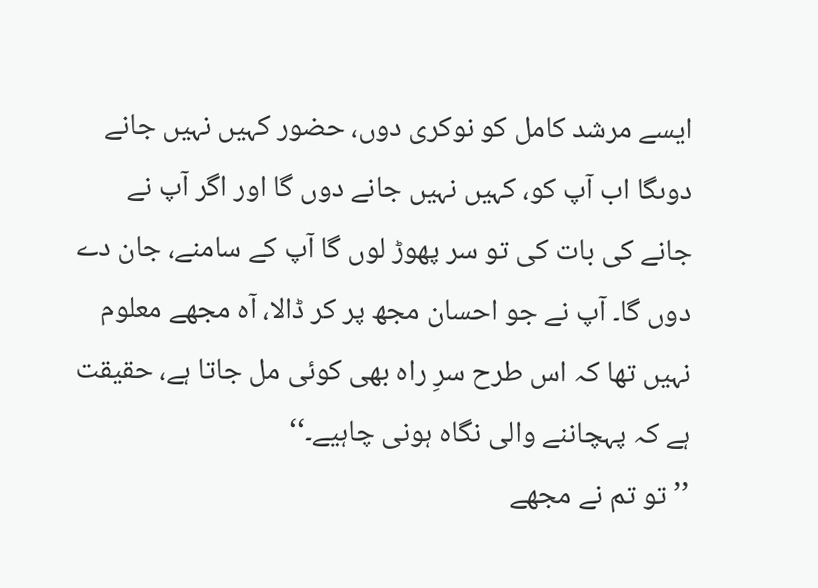ایسے مرشد کامل کو نوکری دوں، حضور کہیں نہیں جانے دوںگا اب آپ کو، کہیں نہیں جانے دوں گا اور اگر آپ نے جانے کی بات کی تو سر پھوڑ لوں گا آپ کے سامنے، جان دے دوں گا۔ آپ نے جو احسان مجھ پر کر ڈالا، آہ مجھے معلوم نہیں تھا کہ اس طرح سرِ راہ بھی کوئی مل جاتا ہے، حقیقت ہے کہ پہچاننے والی نگاہ ہونی چاہیے۔‘‘
’’تو تم نے مجھے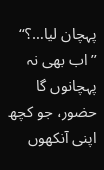پہچان لیا…؟‘‘
’’اب بھی نہ پہچانوں گا حضور، جو کچھ اپنی آنکھوں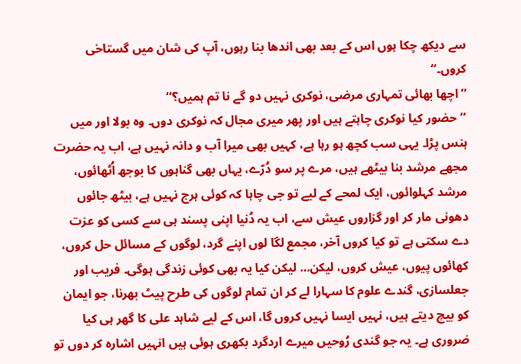سے دیکھ چکا ہوں اس کے بعد بھی اندھا بنا رہوں، آپ کی شان میں گستاخی کروں۔‘‘
’’اچھا بھائی تمہاری مرضی، نوکری نہیں دو گے نا تم ہمیں؟‘‘
’’حضور کیا نوکری چاہتے ہیں اور پھر میری مجال کہ نوکری دوں۔ وہ بولا اور میں ہنس پڑا۔ یہی سب کچھ ہو رہا ہے، کہیں بھی میرا آب و دانہ نہیں ہے، اب یہ حضرت مجھے مرشد بنا بیٹھے ہیں، مرے پر سو دُرّے، یہاں بھی گناہوں کا بوجھ اُٹھائوں، مرشد کہلوائوں، ایک لمحے کے لیے تو جی چاہا کہ کوئی ہرج نہیں ہے، بیٹھ جائوں دھونی مار کر اور گزاروں عیش سے، اب یہ دُنیا اپنی پسند ہی سے کسی کو عزت دے سکتی ہے تو کیا کروں آخر، مجمع لگا لوں اپنے گرد، لوگوں کے مسائل حل کروں، کھائوں پیوں، عیش کروں، لیکن… لیکن کیا یہ بھی کوئی زندگی ہوگی۔ فریب اور جعلسازی، گندے علوم کا سہارا لے کر ان تمام لوگوں کی طرح پیٹ بھرنا، جو ایمان کو بیچ دیتے ہیں، نہیں ایسا نہیں کروں گا، اس کے لیے شاہد علی کا گھر ہی کیا ضروری ہے۔ یہ جو گندی رُوحیں میرے اردگرد بکھری ہوئی ہیں انہیں اشارہ کر دوں تو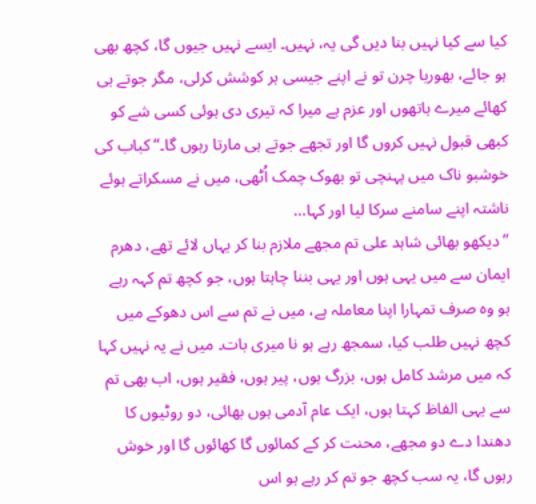کیا سے کیا نہیں بنا دیں گی یہ، نہیں۔ ایسے نہیں جیوں گا، کچھ بھی ہو جائے، بھوریا چرن تو نے اپنے جیسی ہر کوشش کرلی، مگر جوتے ہی کھائے میرے ہاتھوں اور عزم ہے میرا کہ تیری دی ہوئی کسی شے کو کبھی قبول نہیں کروں گا اور تجھے جوتے ہی مارتا رہوں گا۔‘‘ کباب کی خوشبو ناک میں پہنچی تو بھوک چمک اُٹھی، میں نے مسکراتے ہوئے ناشتہ اپنے سامنے سرکا لیا اور کہا…
’’دیکھو بھائی شاہد علی تم مجھے ملازم بنا کر یہاں لائے تھے، دھرم ایمان سے میں یہی ہوں اور یہی بننا چاہتا ہوں، جو کچھ تم کہہ رہے ہو وہ صرف تمہارا اپنا معاملہ ہے، میں نے تم سے اس دھوکے میں کچھ نہیں طلب کیا، سمجھ رہے ہو نا میری بات۔ میں نے یہ نہیں کہا کہ میں مرشد کامل ہوں، بزرگ ہوں، پیر ہوں، فقیر ہوں، اب بھی تم سے یہی الفاظ کہتا ہوں، ایک عام آدمی ہوں بھائی، دو روٹیوں کا دھندا دے دو مجھے، محنت کر کے کمائوں گا کھائوں گا اور خوش رہوں گا، یہ سب کچھ جو تم کر رہے ہو اس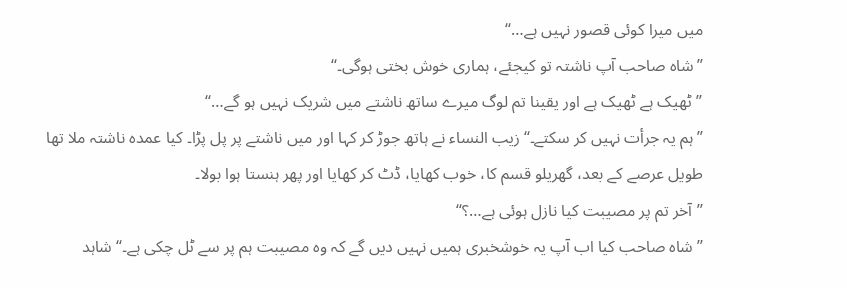میں میرا کوئی قصور نہیں ہے…‘‘
’’شاہ صاحب آپ ناشتہ تو کیجئے، ہماری خوش بختی ہوگی۔‘‘
’’ٹھیک ہے ٹھیک ہے اور یقینا تم لوگ میرے ساتھ ناشتے میں شریک نہیں ہو گے…‘‘
’’ہم یہ جرأت نہیں کر سکتے۔‘‘ زیب النساء نے ہاتھ جوڑ کر کہا اور میں ناشتے پر پل پڑا۔ کیا عمدہ ناشتہ ملا تھا طویل عرصے کے بعد، گھریلو قسم کا، خوب کھایا، ڈٹ کر کھایا اور پھر ہنستا ہوا بولا۔
’’آخر تم پر مصیبت کیا نازل ہوئی ہے…؟‘‘
’’شاہ صاحب کیا اب آپ یہ خوشخبری ہمیں نہیں دیں گے کہ وہ مصیبت ہم پر سے ٹل چکی ہے۔‘‘ شاہد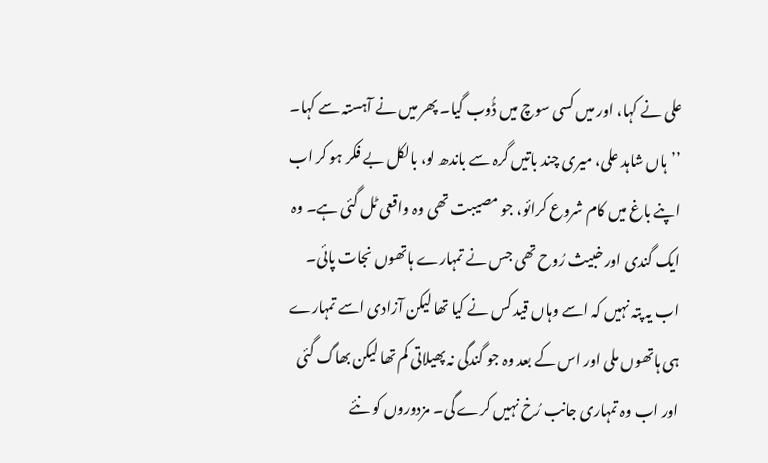علی نے کہا، اور میں کسی سوچ میں ڈُوب گیا۔ پھر میں نے آہستہ سے کہا۔
’’ہاں شاہد علی، میری چند باتیں گرہ سے باندھ لو، بالکل بے فکر ہو کر اب اپنے باغ میں کام شروع کرائو، جو مصیبت تھی وہ واقعی ٹل گئی ہے۔ وہ ایک گندی اور خبیث رُوح تھی جس نے تمہارے ہاتھوں نجات پائی۔ اب یہ پتہ نہیں کہ اسے وہاں قید کس نے کیا تھا لیکن آزادی اسے تمہارے ہی ہاتھوں ملی اور اس کے بعد وہ جو گندگی نہ پھیلاتی کم تھا لیکن بھاگ گئی اور اب وہ تمہاری جانب رُخ نہیں کرے گی۔ مزدوروں کو نئے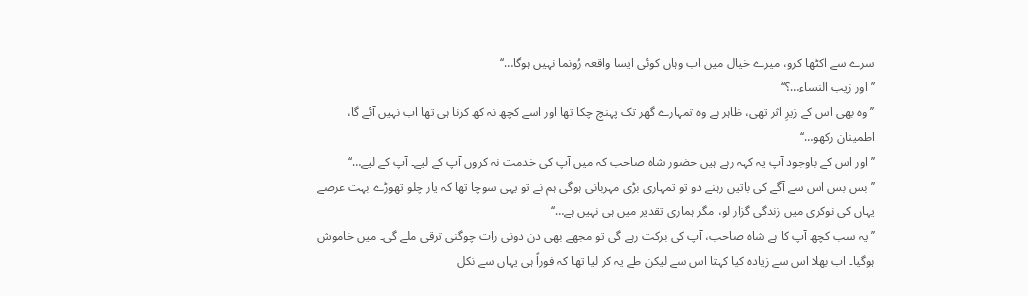سرے سے اکٹھا کرو، میرے خیال میں اب وہاں کوئی ایسا واقعہ رُونما نہیں ہوگا…‘‘
’’اور زیب النساء…؟‘‘
’’وہ بھی اس کے زیرِ اثر تھی، ظاہر ہے وہ تمہارے گھر تک پہنچ چکا تھا اور اسے کچھ نہ کھ کرنا ہی تھا اب نہیں آئے گا، اطمینان رکھو…‘‘
’’اور اس کے باوجود آپ یہ کہہ رہے ہیں حضور شاہ صاحب کہ میں آپ کی خدمت نہ کروں آپ کے لیے۔ آپ کے لیے…‘‘
’’بس بس اس سے آگے کی باتیں رہنے دو تو تمہاری بڑی مہربانی ہوگی ہم نے تو یہی سوچا تھا کہ یار چلو تھوڑے بہت عرصے یہاں کی نوکری میں زندگی گزار لو، مگر ہماری تقدیر میں ہی نہیں ہے…‘‘
’’یہ سب کچھ آپ کا ہے شاہ صاحب، آپ کی برکت رہے گی تو مجھے بھی دن دونی رات چوگنی ترقی ملے گی۔ میں خاموش ہوگیا۔ اب بھلا اس سے زیادہ کیا کہتا اس سے لیکن طے یہ کر لیا تھا کہ فوراً ہی یہاں سے نکل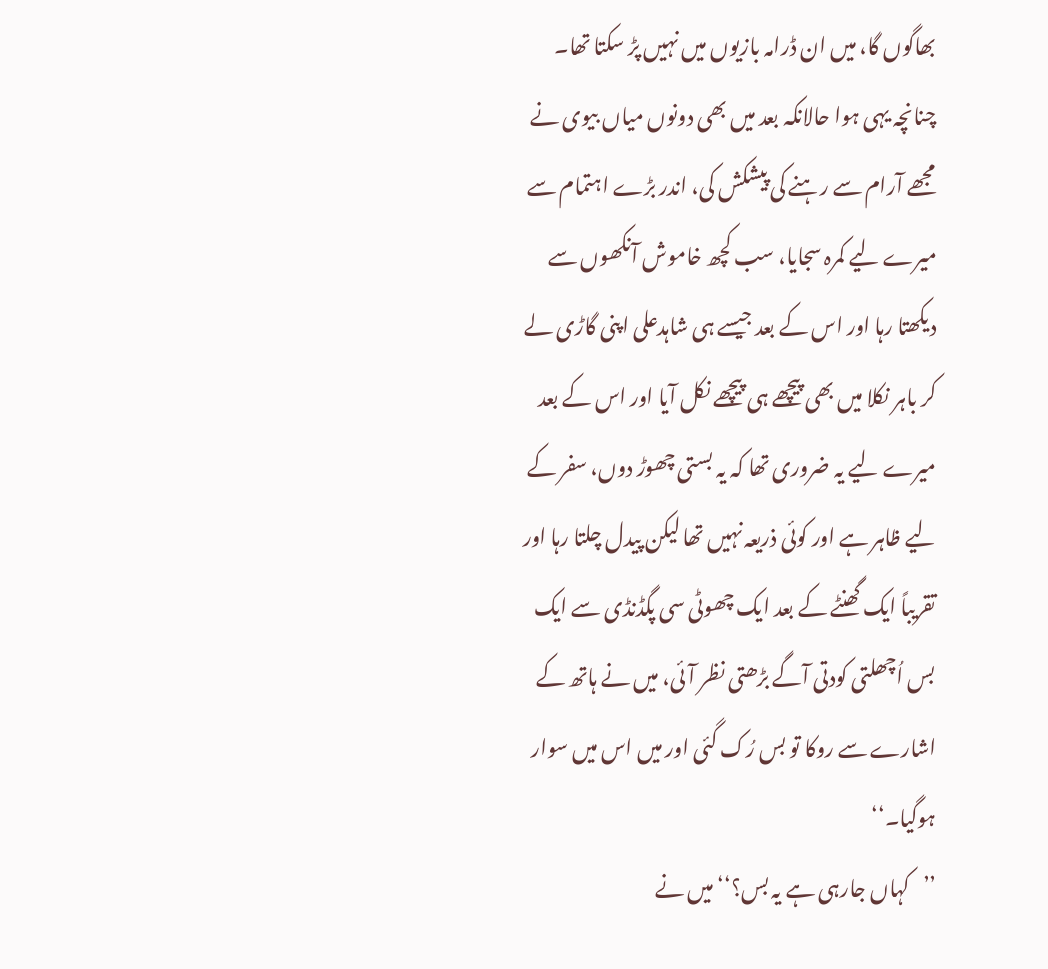بھاگوں گا، میں ان ڈرامہ بازیوں میں نہیں پڑ سکتا تھا۔ چنانچہ یہی ہوا حالانکہ بعد میں بھی دونوں میاں بیوی نے مجھے آرام سے رہنے کی پیشکش کی، اندر بڑے اہتمام سے میرے لیے کمرہ سجایا، سب کچھ خاموش آنکھوں سے دیکھتا رہا اور اس کے بعد جیسے ہی شاہدعلی اپنی گاڑی لے کر باہر نکلا میں بھی پیچھے ہی پیچھے نکل آیا اور اس کے بعد میرے لیے یہ ضروری تھا کہ یہ بستی چھوڑ دوں، سفر کے لیے ظاہر ہے اور کوئی ذریعہ نہیں تھا لیکن پیدل چلتا رہا اور تقریباً ایک گھنٹے کے بعد ایک چھوٹی سی پگڈنڈی سے ایک بس اُچھلتی کودتی آگے بڑھتی نظر آئی، میں نے ہاتھ کے اشارے سے روکا تو بس رُک گئی اور میں اس میں سوار ہوگیا۔‘‘
’’کہاں جارہی ہے یہ بس؟‘‘ میں نے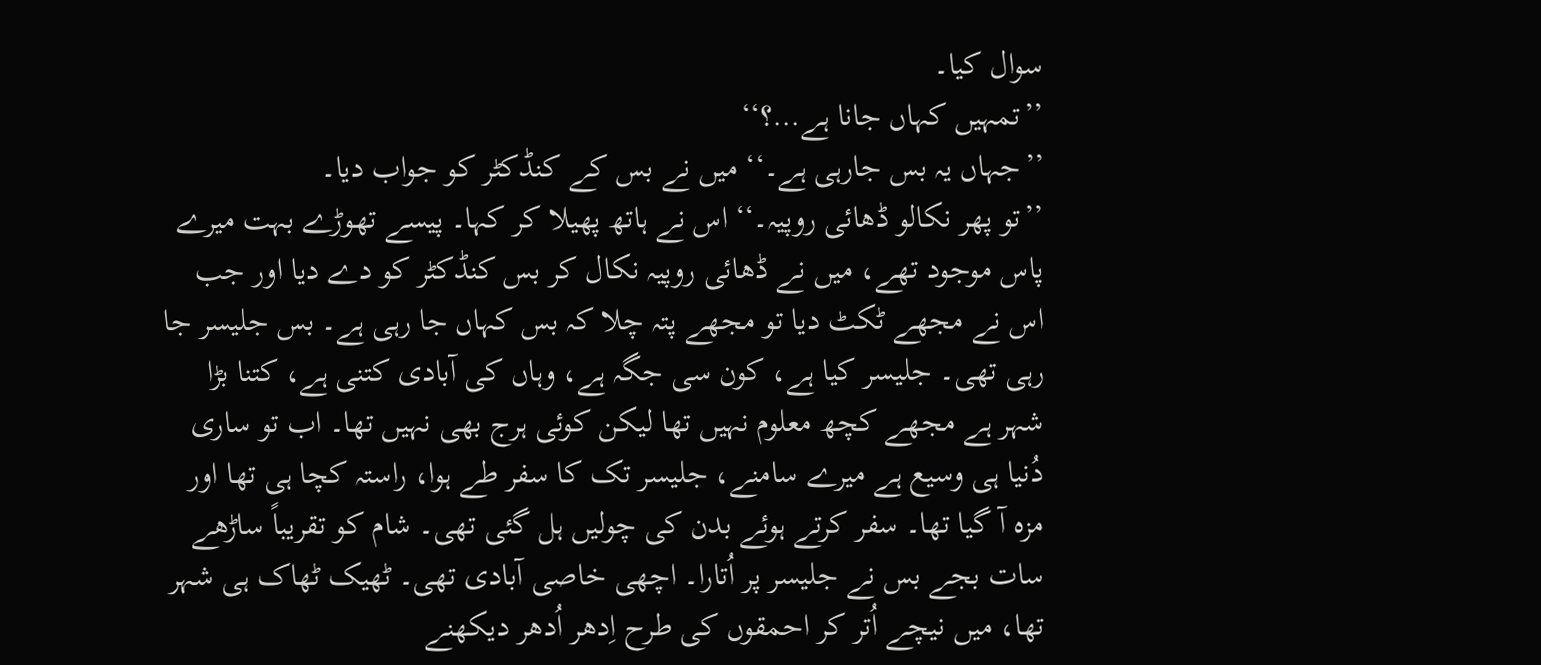سوال کیا۔
’’تمہیں کہاں جانا ہے…؟‘‘
’’جہاں یہ بس جارہی ہے۔‘‘ میں نے بس کے کنڈکٹر کو جواب دیا۔
’’تو پھر نکالو ڈھائی روپیہ۔‘‘ اس نے ہاتھ پھیلا کر کہا۔ پیسے تھوڑے بہت میرے پاس موجود تھے، میں نے ڈھائی روپیہ نکال کر بس کنڈکٹر کو دے دیا اور جب اس نے مجھے ٹکٹ دیا تو مجھے پتہ چلا کہ بس کہاں جا رہی ہے۔ بس جلیسر جا رہی تھی۔ جلیسر کیا ہے، کون سی جگہ ہے، وہاں کی آبادی کتنی ہے، کتنا بڑا شہر ہے مجھے کچھ معلوم نہیں تھا لیکن کوئی ہرج بھی نہیں تھا۔ اب تو ساری دُنیا ہی وسیع ہے میرے سامنے، جلیسر تک کا سفر طے ہوا، راستہ کچا ہی تھا اور مزہ آ گیا تھا۔ سفر کرتے ہوئے بدن کی چولیں ہل گئی تھی۔ شام کو تقریباً ساڑھے سات بجے بس نے جلیسر پر اُتارا۔ اچھی خاصی آبادی تھی۔ ٹھیک ٹھاک ہی شہر تھا، میں نیچے اُتر کر احمقوں کی طرح اِدھر اُدھر دیکھنے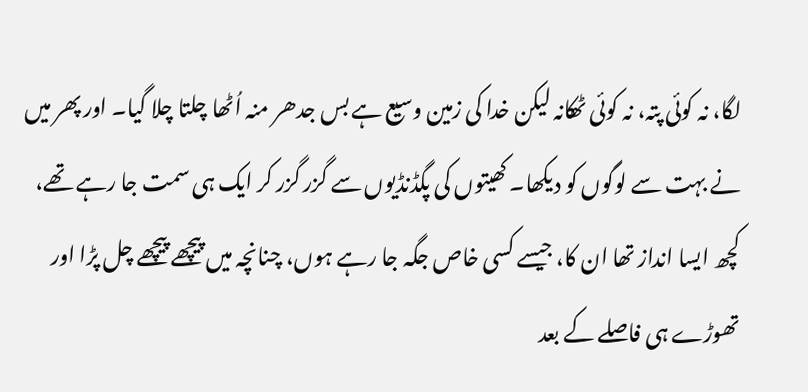لگا، نہ کوئی پتہ، نہ کوئی ٹھکانہ لیکن خدا کی زمین وسیع ہے بس جدھر منہ اُٹھا چلتا چلا گیا۔ اور پھر میں نے بہت سے لوگوں کو دیکھا۔ کھیتوں کی پگڈنڈیوں سے گزر گزر کر ایک ہی سمت جا رہے تھے، کچھ ایسا انداز تھا ان کا، جیسے کسی خاص جگہ جا رہے ہوں، چنانچہ میں پیچھے پیچھے چل پڑا اور تھوڑے ہی فاصلے کے بعد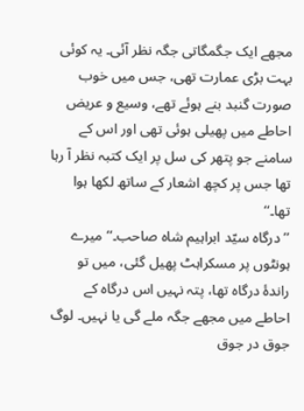مجھے ایک جگمگاتی جگہ نظر آئی۔ یہ کوئی بہت بڑی عمارت تھی، جس میں خوب صورت گنبد بنے ہوئے تھے، وسیع و عریض احاطے میں پھیلی ہوئی تھی اور اس کے سامنے جو پتھر کی سل پر ایک کتبہ نظر آ رہا تھا جس پر کچھ اشعار کے ساتھ لکھا ہوا تھا۔‘‘
’’درگاہ سیّد ابراہیم شاہ صاحب۔‘‘ میرے ہونٹوں پر مسکراہٹ پھیل گئی، میں تو راندۂ درگاہ تھا، پتہ نہیں اس درگاہ کے احاطے میں مجھے جگہ ملے گی یا نہیں۔ لوگ جوق در جوق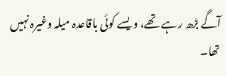آگے بڑھ رہے تھے، ویسے کوئی باقاعدہ میلہ وغیرہ نہیں تھا۔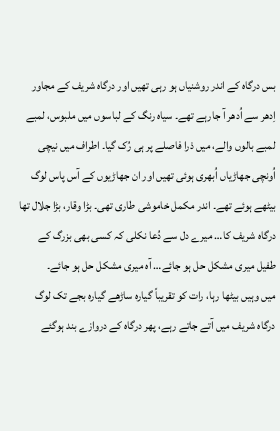بس درگاہ کے اندر روشنیاں ہو رہی تھیں اور درگاہ شریف کے مجاور اِدھر سے اُدھر آ جارہے تھے۔ سیاہ رنگ کے لباسوں میں ملبوس، لمبے لمبے بالوں والے، میں ذرا فاصلے پر ہی رُک گیا۔ اطراف میں نیچی اُونچی جھاڑیاں اُبھری ہوئی تھیں اور ان جھاڑیوں کے آس پاس لوگ بیٹھے ہوئے تھے۔ اندر مکمل خاموشی طاری تھی۔ بڑا وقار، بڑا جلال تھا درگاہ شریف کا… میرے دل سے دُعا نکلی کہ کسی بھی بزرگ کے طفیل میری مشکل حل ہو جائے… آہ میری مشکل حل ہو جائے۔
میں وہیں بیٹھا رہا، رات کو تقریباً گیارہ ساڑھے گیارہ بجے تک لوگ درگاہ شریف میں آتے جاتے رہے، پھر درگاہ کے دروازے بند ہوگئے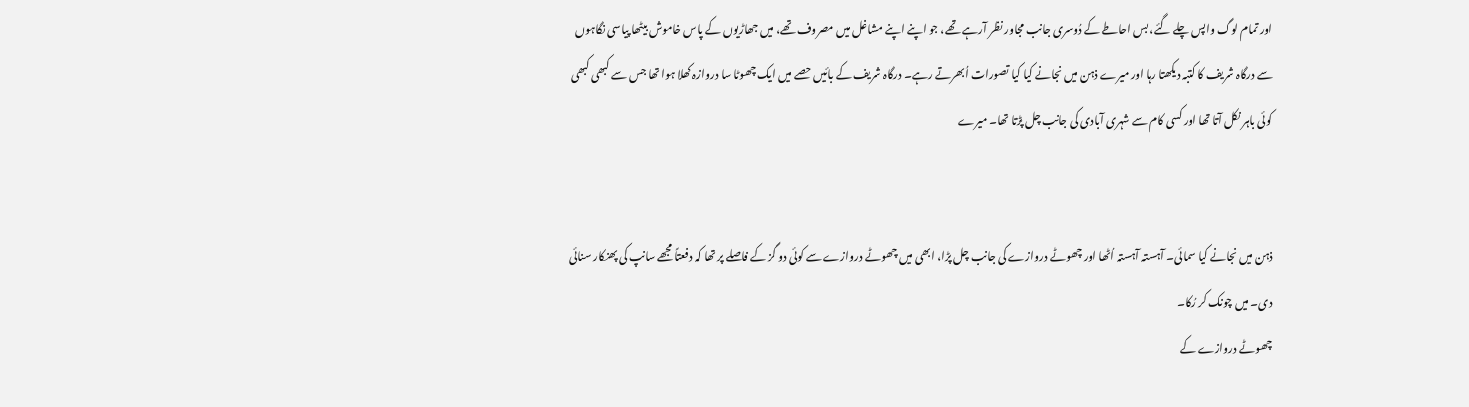اور تمام لوگ واپس چلے گئے، بس احاطے کے دُوسری جانب مجاور نظر آرہے تھے، جو اپنے اپنے مشاغل میں مصروف تھے، میں جھاڑیوں کے پاس خاموش بیٹھا پیاسی نگاہوں سے درگاہ شریف کا کتبہ دیکھتا رہا اور میرے ذہن میں نجانے کیا کیا تصورات اُبھرتے رہے۔ درگاہ شریف کے بائیں حصے میں ایک چھوٹا سا دروازہ کھلا ہوا تھا جس سے کبھی کبھی کوئی باہر نکل آتا تھا اور کسی کام سے شہری آبادی کی جانب چل پڑتا تھا۔ میرے


ذہن میں نجانے کیا سمائی۔ آہستہ آہستہ اُٹھا اور چھوٹے دروازے کی جانب چل پڑا، ابھی میں چھوٹے دروازے سے کوئی دو گز کے فاصلے پر تھا کہ دفعتاً مجھے سانپ کی پھنکار سنائی دی۔ میں چونک کر رُکا۔
چھوٹے دروازے کے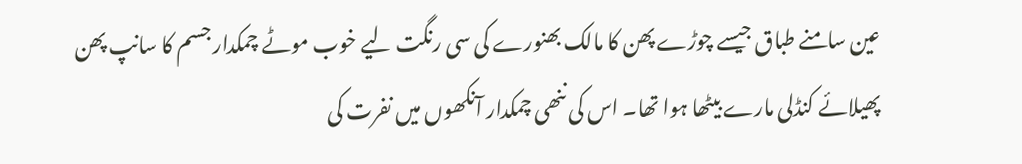عین سامنے طباق جیسے چوڑے پھن کا مالک بھنورے کی سی رنگت لیے خوب موٹے چمکدار جسم کا سانپ پھن پھیلائے کنڈلی مارے بیٹھا ہوا تھا۔ اس کی ننھی چمکدار آنکھوں میں نفرت کی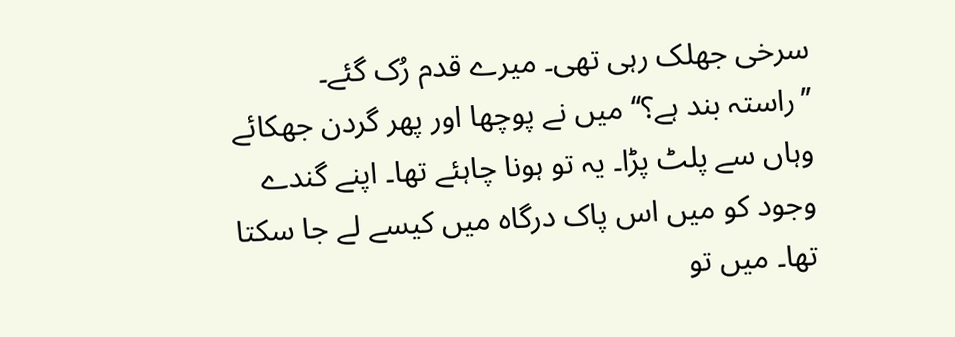سرخی جھلک رہی تھی۔ میرے قدم رُک گئے۔
’’راستہ بند ہے؟‘‘ میں نے پوچھا اور پھر گردن جھکائے وہاں سے پلٹ پڑا۔ یہ تو ہونا چاہئے تھا۔ اپنے گندے وجود کو میں اس پاک درگاہ میں کیسے لے جا سکتا تھا۔ میں تو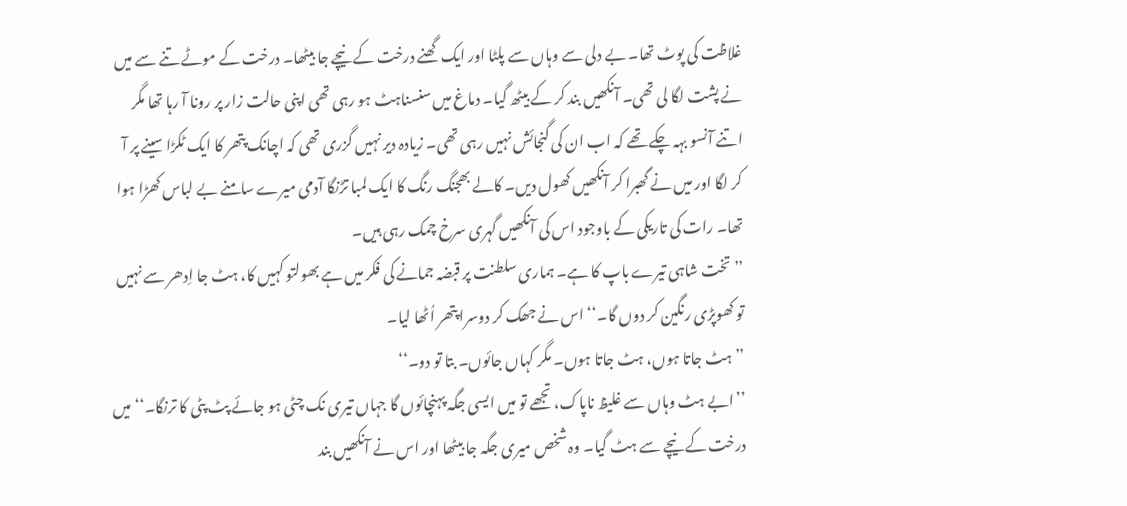غلاظت کی پوٹ تھا۔ بے دلی سے وہاں سے پلٹا اور ایک گھنے درخت کے نیچے جا بیٹھا۔ درخت کے موٹے تنے سے میں نے پشت لگا لی تھی۔ آنکھیں بند کر کے بیٹھ گیا۔ دماغ میں سنسناہٹ ہو رہی تھی اپنی حالت زار پر رونا آ رہا تھا مگر اتنے آنسو بہہ چکے تھے کہ اب ان کی گنجائش نہیں رہی تھی۔ زیادہ دیر نہیں گزری تھی کہ اچانک پتھر کا ایک ٹکڑا سینے پر آ کر لگا اور میں نے گھبرا کر آنکھیں کھول دیں۔ کالے بھجنگ رنگ کا ایک لمبا تڑنگا آدمی میرے سامنے بے لباس کھڑا ہوا تھا۔ رات کی تاریکی کے باوجود اس کی آنکھیں گہری سرخ چمک رہی ہیں۔
’’تخت شاہی تیرے باپ کا ہے۔ ہماری سلطنت پر قبضہ جمانے کی فکر میں ہے بھولتو کہیں کا، ہٹ جا اِدھر سے نہیں تو کھوپڑی رنگین کر دوں گا۔‘‘ اس نے جھک کر دوسرا پتھر اُٹھا لیا۔
’’ہٹ جاتا ہوں، ہٹ جاتا ہوں۔ مگر کہاں جائوں۔ بتا تو دو۔‘‘
’’ابے ہٹ وہاں سے غلیظ ناپاک، تجھے تو میں ایسی جگہ پہنچائوں گا جہاں تیری نک چٹی ہو جائے پٹ پٹی کا ترنگا۔‘‘ میں درخت کے نیچے سے ہٹ گیا۔ وہ شخص میری جگہ جا بیٹھا اور اس نے آنکھیں بند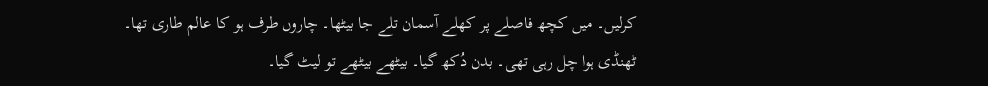کرلیں۔ میں کچھ فاصلے پر کھلے آسمان تلے جا بیٹھا۔ چاروں طرف ہو کا عالم طاری تھا۔ ٹھنڈی ہوا چل رہی تھی۔ بدن دُکھ گیا۔ بیٹھے بیٹھے تو لیٹ گیا۔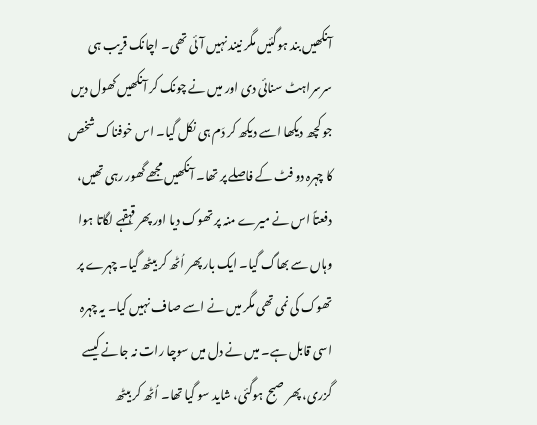آنکھیں بند ہوگئیں مگر نیند نہیں آئی تھی۔ اچانک قریب ہی سرسراہٹ سنائی دی اور میں نے چونک کر آنکھیں کھول دیں جو کچھ دیکھا اسے دیکھ کر دَم ہی نکل گیا۔ اس خوفناک شخص کا چہرہ دو فٹ کے فاصلے پر تھا۔ آنکھیں مجھے گھور رہی تھیں، دفعتاً اس نے میرے منہ پر تھوک دیا اور پھر قہقہے لگاتا ہوا وہاں سے بھاگ گیا۔ ایک بار پھر اُٹھ کر بیٹھ گیا۔ چہرے پر تھوک کی نمی تھی مگر میں نے اسے صاف نہیں کیا۔ یہ چہرہ اسی قابل ہے۔ میں نے دل میں سوچا رات نہ جانے کیسے گزری، پھر صبح ہوگئی، شاید سو گیا تھا۔ اُٹھ کر بیٹھ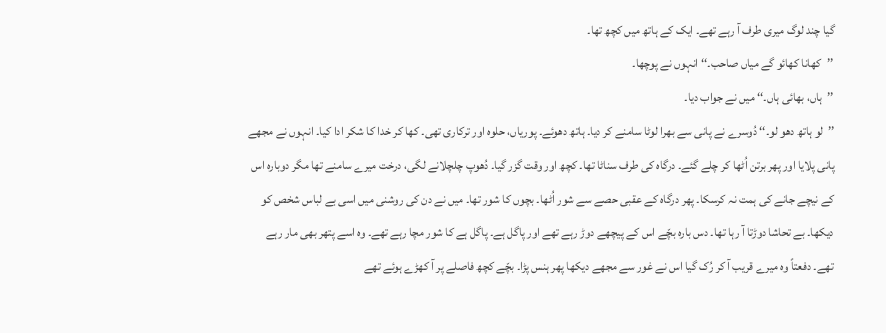گیا چند لوگ میری طرف آ رہے تھے۔ ایک کے ہاتھ میں کچھ تھا۔
’’کھانا کھائو گے میاں صاحب۔‘‘ انہوں نے پوچھا۔
’’ہاں، بھائی ہاں۔‘‘ میں نے جواب دیا۔
’’لو ہاتھ دھو لو۔‘‘ دُوسرے نے پانی سے بھرا لوٹا سامنے کر دیا۔ ہاتھ دھوئے۔ پوریاں، حلوہ اور ترکاری تھی۔ کھا کر خدا کا شکر ادا کیا۔ انہوں نے مجھے پانی پلایا اور پھر برتن اُٹھا کر چلے گئے۔ درگاہ کی طرف سناٹا تھا۔ کچھ اور وقت گزر گیا۔ دُھوپ چلچلانے لگی، درخت میرے سامنے تھا مگر دوبارہ اس کے نیچے جانے کی ہمت نہ کرسکا۔ پھر درگاہ کے عقبی حصے سے شور اُٹھا۔ بچوں کا شور تھا۔ میں نے دن کی روشنی میں اسی بے لباس شخص کو دیکھا۔ بے تحاشا دوڑتا آ رہا تھا۔ دس بارہ بچّے اس کے پیچھے دوڑ رہے تھے اور پاگل ہے۔ پاگل ہے کا شور مچا رہے تھے۔ وہ اسے پتھر بھی مار رہے تھے۔ دفعتاً وہ میرے قریب آ کر رُک گیا اس نے غور سے مجھے دیکھا پھر ہنس پڑا۔ بچّے کچھ فاصلے پر آ کھڑے ہوئے تھے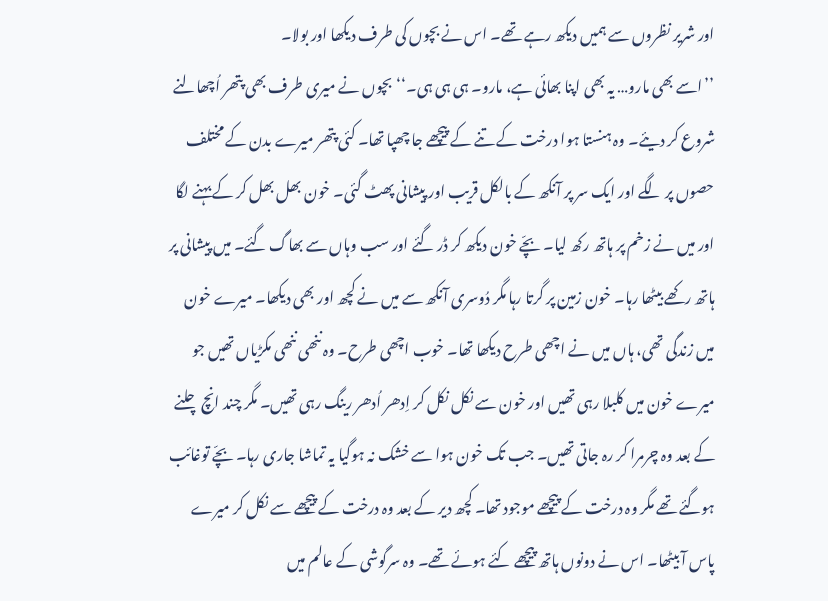اور شریر نظروں سے ہمیں دیکھ رہے تھے۔ اس نے بچوں کی طرف دیکھا اور بولا۔
’’اسے بھی مارو… یہ بھی اپنا بھائی ہے، مارو۔ ہی ہی ہی۔‘‘بچوں نے میری طرف بھی پتھر اُچھالنے شروع کر دیئے۔ وہ ہنستا ہوا درخت کے تنے کے پیچھے جا چھپا تھا۔ کئی پتھر میرے بدن کے مختلف حصوں پر لگے اور ایک سر پر آنکھ کے بالکل قریب اور پیشانی پھٹ گئی۔ خون بھل بھل کر کے بہنے لگا اور میں نے زخم پر ہاتھ رکھ لیا۔ بچّے خون دیکھ کر ڈر گئے اور سب وہاں سے بھاگ گئے۔ میں پیشانی پر ہاتھ رکھے بیٹھا رہا۔ خون زمین پر گرتا رہا مگر دُوسری آنکھ سے میں نے کچھ اور بھی دیکھا۔ میرے خون میں زندگی تھی، ہاں میں نے اچھی طرح دیکھا تھا۔ خوب اچھی طرح۔ وہ ننھی ننھی مکڑیاں تھیں جو میرے خون میں کلبلا رہی تھیں اور خون سے نکل نکل کر اِدھر اُدھر رینگ رہی تھیں۔ مگر چند انچ چلنے کے بعد وہ چرمرا کر رہ جاتی تھیں۔ جب تک خون ہوا سے خشک نہ ہوگیا یہ تماشا جاری رہا۔ بچّے توغائب ہوگئے تھے مگر وہ درخت کے پیچھے موجود تھا۔ کچھ دیر کے بعد وہ درخت کے پیچھے سے نکل کر میرے پاس آ بیٹھا۔ اس نے دونوں ہاتھ پیچھے کئے ہوئے تھے۔ وہ سرگوشی کے عالم میں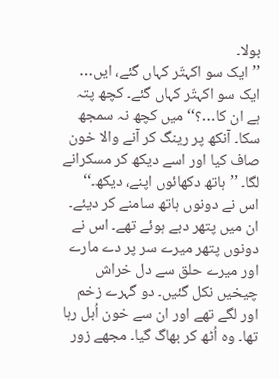بولا۔
’’ایک سو اکہتّر کہاں گئے، ایں… ایک سو اکہتّر کہاں گئے۔ کچھ پتہ ہے ان کا…؟‘‘ میں کچھ نہ سمجھ سکا۔ آنکھ پر رینگ کر آنے والا خون صاف کیا اور اسے دیکھ کر مسکرانے لگا۔ ’’ہاتھ دکھائوں اپنے، دیکھ۔‘‘ اس نے دونوں ہاتھ سامنے کر دیئے۔ ان میں پتھر دبے ہوئے تھے۔ اس نے دونوں پتھر میرے سر پر دے مارے اور میرے حلق سے دل خراش چیخیں نکل گئیں۔ دو گہرے زخم اور لگے تھے اور ان سے خون اُبل رہا تھا۔ وہ اُٹھ کر بھاگ گیا۔ مجھے زور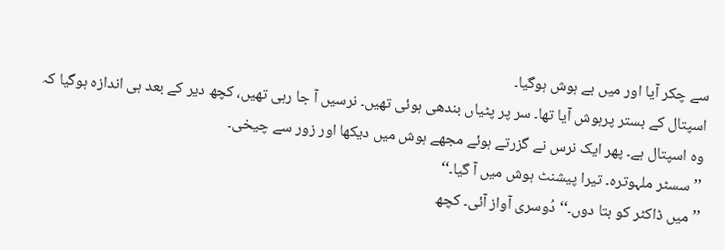سے چکر آیا اور میں بے ہوش ہوگیا۔
اسپتال کے بستر پرہوش آیا تھا۔ سر پر پٹیاں بندھی ہوئی تھیں۔ نرسیں آ جا رہی تھیں، کچھ دیر کے بعد ہی اندازہ ہوگیا کہ وہ اسپتال ہے۔ پھر ایک نرس نے گزرتے ہوئے مجھے ہوش میں دیکھا اور زور سے چیخی۔
’’سسٹر ملہوترہ۔ تیرا پیشنٹ ہوش میں آ گیا۔‘‘
’’میں ڈاکٹر کو بتا دوں۔‘‘ دُوسری آواز آئی۔ کچھ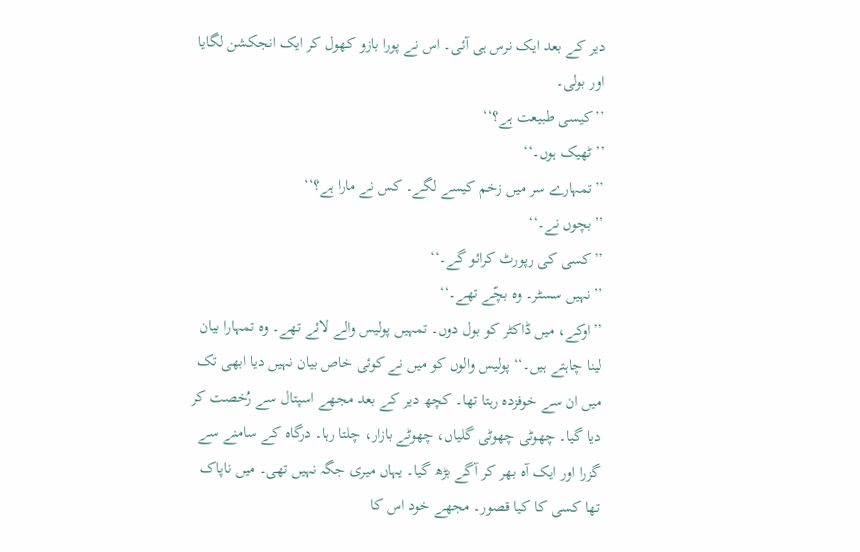دیر کے بعد ایک نرس ہی آئی۔ اس نے پورا بازو کھول کر ایک انجکشن لگایا اور بولی۔
’’کیسی طبیعت ہے؟‘‘
’’ٹھیک ہوں۔‘‘
’’تمہارے سر میں زخم کیسے لگے۔ کس نے مارا ہے؟‘‘
’’بچوں نے۔‘‘
’’کسی کی رپورٹ کرائو گے۔‘‘
’’نہیں سسٹر۔ وہ بچّے تھے۔‘‘
’’اوکے، میں ڈاکٹر کو بول دوں۔ تمہیں پولیس والے لائے تھے۔ وہ تمہارا بیان لینا چاہتے ہیں۔‘‘ پولیس والوں کو میں نے کوئی خاص بیان نہیں دیا ابھی تک میں ان سے خوفزدہ رہتا تھا۔ کچھ دیر کے بعد مجھے اسپتال سے رُخصت کر دیا گیا۔ چھوٹی چھوٹی گلیاں، چھوٹے بازار، چلتا رہا۔ درگاہ کے سامنے سے گزرا اور ایک آہ بھر کر آگے بڑھ گیا۔ یہاں میری جگہ نہیں تھی۔ میں ناپاک تھا کسی کا کیا قصور۔ مجھے خود اس کا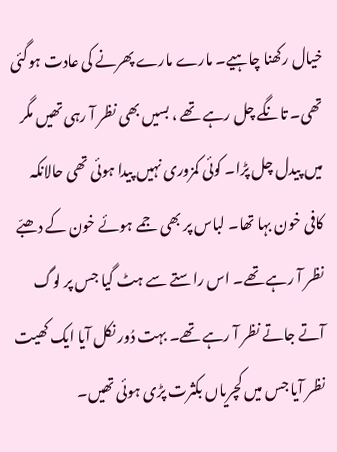خیال رکھنا چاہیے۔ مارے مارے پھرنے کی عادت ہوگئی تھی۔ تانگے چل رہے تھے ، بسیں بھی نظر آ رہی تھیں مگر میں پیدل چل پڑا۔ کوئی کمزوری نہیں پیدا ہوئی تھی حالانکہ کافی خون بہا تھا۔ لباس پر بھی جمے ہوئے خون کے دھبّے نظر آ رہے تھے۔ اس راستے سے ہٹ گیا جس پر لوگ آتے جاتے نظر آ رہے تھے۔ بہت دُور نکل آیا ایک کھیت نظر آیا جس میں کچریاں بکثرت پڑی ہوئی تھیں۔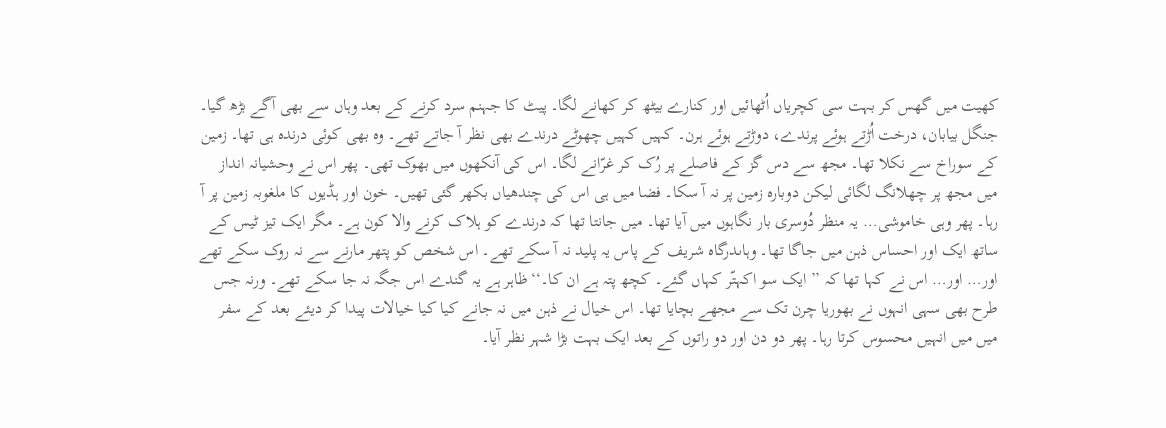کھیت میں گھس کر بہت سی کچریاں اُٹھائیں اور کنارے بیٹھ کر کھانے لگا۔ پیٹ کا جہنم سرد کرنے کے بعد وہاں سے بھی آگے بڑھ گیا۔ جنگل بیابان، درخت اُڑتے ہوئے پرندے، دوڑتے ہوئے ہرن۔ کہیں کہیں چھوٹے درندے بھی نظر آ جاتے تھے۔ وہ بھی کوئی درندہ ہی تھا۔ زمین کے سوراخ سے نکلا تھا۔ مجھ سے دس گز کے فاصلے پر رُک کر غرّانے لگا۔ اس کی آنکھوں میں بھوک تھی۔ پھر اس نے وحشیانہ انداز میں مجھ پر چھلانگ لگائی لیکن دوبارہ زمین پر نہ آ سکا۔ فضا میں ہی اس کی چندھیاں بکھر گئی تھیں۔ خون اور ہڈیوں کا ملغوبہ زمین پر آ رہا۔ پھر وہی خاموشی… یہ منظر دُوسری بار نگاہوں میں آیا تھا۔ میں جانتا تھا کہ درندے کو ہلاک کرنے والا کون ہے۔ مگر ایک تیز ٹیس کے ساتھ ایک اور احساس ذہن میں جاگا تھا۔ وہاںدرگاہ شریف کے پاس یہ پلید نہ آ سکے تھے۔ اس شخص کو پتھر مارنے سے نہ روک سکے تھے اور… اور… اس نے کہا تھا کہ ’’ایک سو اکہتّر کہاں گئے۔ کچھ پتہ ہے ان کا۔‘‘ ظاہر ہے یہ گندے اس جگہ نہ جا سکے تھے۔ ورنہ جس طرح بھی سہی انہوں نے بھوریا چرن تک سے مجھے بچایا تھا۔ اس خیال نے ذہن میں نہ جانے کیا کیا خیالات پیدا کر دیئے بعد کے سفر میں میں انہیں محسوس کرتا رہا۔ پھر دو دن اور دو راتوں کے بعد ایک بہت بڑا شہر نظر آیا۔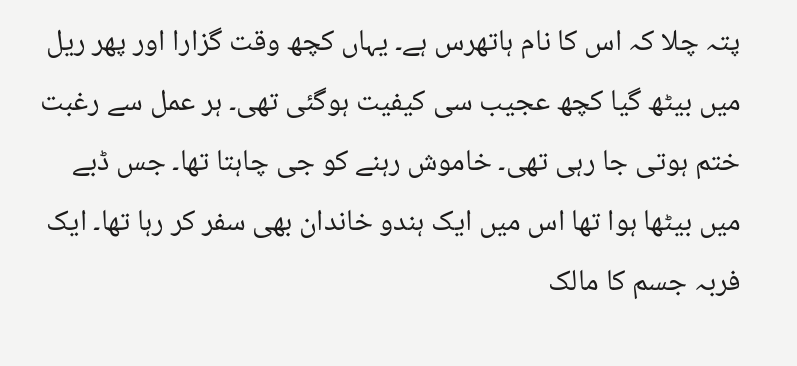پتہ چلا کہ اس کا نام ہاتھرس ہے۔ یہاں کچھ وقت گزارا اور پھر ریل میں بیٹھ گیا کچھ عجیب سی کیفیت ہوگئی تھی۔ ہر عمل سے رغبت ختم ہوتی جا رہی تھی۔ خاموش رہنے کو جی چاہتا تھا۔ جس ڈبے میں بیٹھا ہوا تھا اس میں ایک ہندو خاندان بھی سفر کر رہا تھا۔ ایک فربہ جسم کا مالک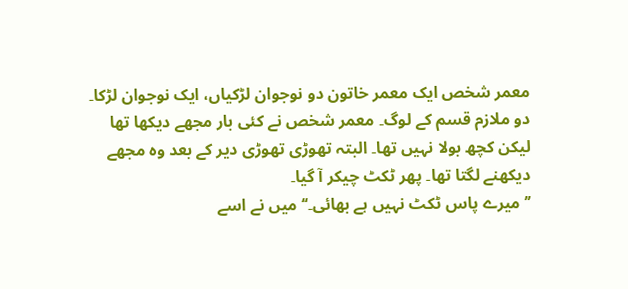معمر شخص ایک معمر خاتون دو نوجوان لڑکیاں، ایک نوجوان لڑکا۔ دو ملازم قسم کے لوگ۔ معمر شخص نے کئی بار مجھے دیکھا تھا لیکن کچھ بولا نہیں تھا۔ البتہ تھوڑی تھوڑی دیر کے بعد وہ مجھے دیکھنے لگتا تھا۔ پھر ٹکٹ چیکر آ گیا۔
’’میرے پاس ٹکٹ نہیں ہے بھائی۔‘‘ میں نے اسے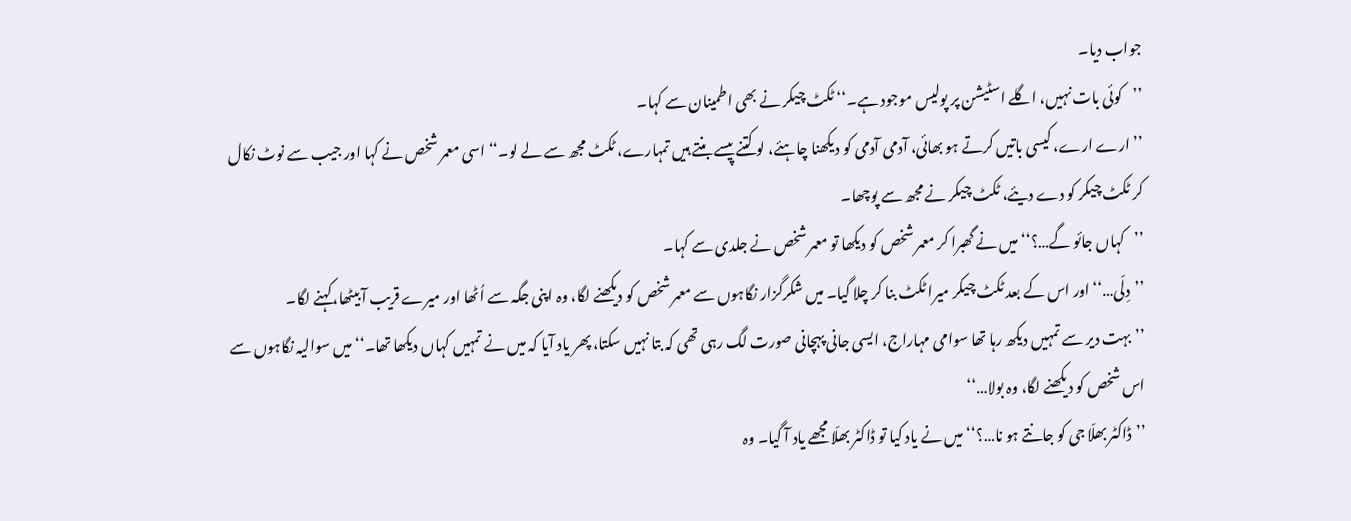جواب دیا۔
’’کوئی بات نہیں، اگلے اسٹیشن پر پولیس موجود ہے۔‘‘ ٹکٹ چیکر نے بھی اطمینان سے کہا۔
’’ارے ارے، کیسی باتیں کرتے ہو بھائی، آدمی آدمی کو دیکھنا چاہئے، لو کتنے پیسے بنتے ہیں تمہارے، ٹکٹ مجھ سے لے لو۔‘‘ اسی معمر شخص نے کہا اور جیب سے نوٹ نکال کر ٹکٹ چیکر کو دے دیئے، ٹکٹ چیکر نے مجھ سے پوچھا۔
’’کہاں جائو گے…؟‘‘ میں نے گھبرا کر معمر شخص کو دیکھا تو معمر شخص نے جلدی سے کہا۔
’’دِلّی…‘‘ اور اس کے بعد ٹکٹ چیکر میرا ٹکٹ بنا کر چلا گیا۔ میں شکرگزار نگاہوں سے معمر شخص کو دیکھنے لگا، وہ اپنی جگہ سے اُٹھا اور میرے قریب آ بیٹھا،کہنے لگا۔
’’بہت دیر سے تمہیں دیکھ رہا تھا سوامی مہاراج، ایسی جانی پہچانی صورت لگ رہی تھی کہ بتا نہیں سکتا، پھر یاد آیا کہ میں نے تمہیں کہاں دیکھا تھا۔‘‘ میں سوالیہ نگاہوں سے اس شخص کو دیکھنے لگا، وہ بولا…‘‘
’’ڈاکٹر بھلّا جی کو جانتے ہو نا…؟‘‘ میں نے یاد کیا تو ڈاکٹر بھلّا مجھے یاد آ گیا۔ وہ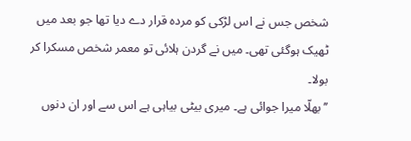شخص جس نے اس لڑکی کو مردہ قرار دے دیا تھا جو بعد میں ٹھیک ہوگئی تھی۔ میں نے گردن ہلائی تو معمر شخص مسکرا کر بولا۔
’’بھلّا میرا جوائی ہے۔ میری بیٹی بیاہی ہے اس سے اور ان دنوں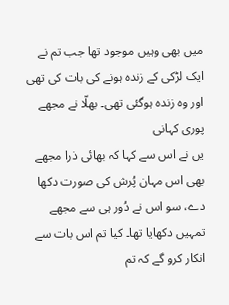میں بھی وہیں موجود تھا جب تم نے ایک لڑکی کے زندہ ہونے کی بات کی تھی اور وہ زندہ ہوگئی تھی۔ بھلّا نے مجھے پوری کہانی
یں نے اس سے کہا کہ بھائی ذرا مجھے بھی اس مہان پُرش کی صورت دکھا دے، سو اس نے دُور ہی سے مجھے تمہیں دکھایا تھا۔ کیا تم اس بات سے انکار کرو گے کہ تم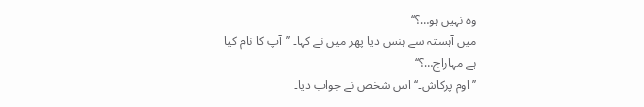وہ نہیں ہو…؟‘‘
میں آہستہ سے ہنس دیا پھر میں نے کہا۔ ’’آپ کا نام کیا ہے مہاراج…؟‘‘
’’اوم پرکاش۔‘‘ اس شخص نے جواب دیا۔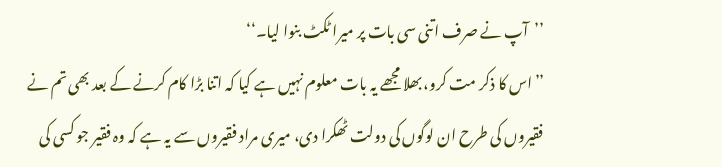’’آپ نے صرف اتنی سی بات پر میرا ٹکٹ بنوا لیا۔‘‘
’’اس کا ذکر مت کرو، بھلا مجھے یہ بات معلوم نہیں ہے کیا کہ اتنا بڑا کام کرنے کے بعد بھی تم نے فقیروں کی طرح ان لوگوں کی دولت ٹھکرا دی، میری مراد فقیروں سے یہ ہے کہ وہ فقیر جو کسی کی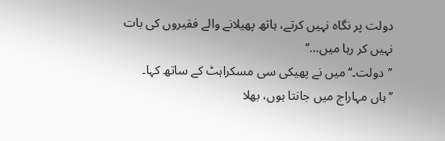دولت پر نگاہ نہیں کرتے، ہاتھ پھیلانے والے فقیروں کی بات نہیں کر رہا میں…‘‘
’’دولت۔‘‘ میں نے پھیکی سی مسکراہٹ کے ساتھ کہا۔
’’ہاں مہاراج میں جانتا ہوں، بھلا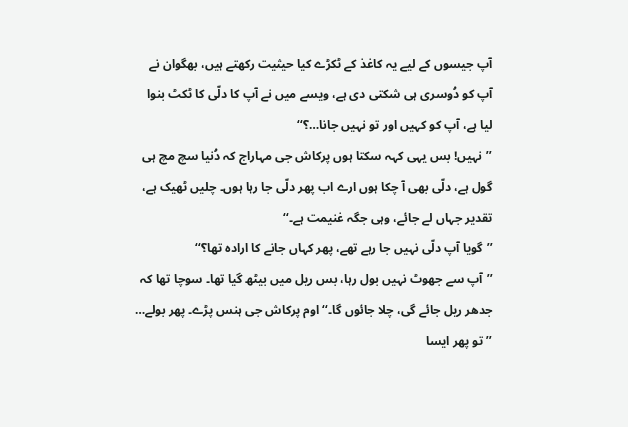آپ جیسوں کے لیے یہ کاغذ کے ٹکڑے کیا حیثیت رکھتے ہیں، بھگوان نے آپ کو دُوسری ہی شکتی دی ہے، ویسے میں نے آپ کا دلّی کا ٹکٹ بنوا لیا ہے، آپ کو کہیں اور تو نہیں جانا…؟‘‘
’’نہیں! بس یہی کہہ سکتا ہوں پرکاش جی مہاراج کہ دُنیا سچ مچ ہی گول ہے، دلّی بھی آ چکا ہوں ارے اب پھر دلّی جا رہا ہوں۔ چلیں ٹھیک ہے، تقدیر جہاں لے جائے، وہی جگہ غنیمت ہے۔‘‘
’’گویا آپ دلّی نہیں جا رہے تھے، پھر کہاں جانے کا ارادہ تھا؟‘‘
’’آپ سے جھوٹ نہیں بول رہا، بس ریل میں بیٹھ گیا تھا۔ سوچا تھا کہ جدھر ریل جائے گی، چلا جائوں گا۔‘‘ اوم پرکاش جی ہنس پڑے۔ پھر بولے… ’’تو پھر ایسا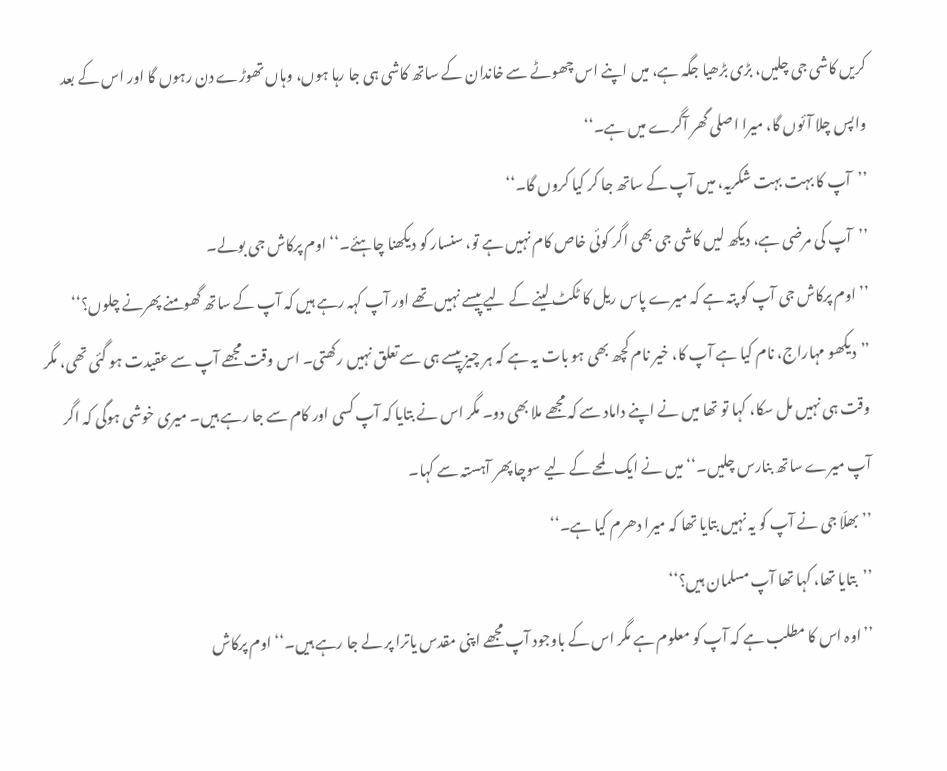کریں کاشی جی چلیں، بڑی بڑھیا جگہ ہے، میں اپنے اس چھوٹے سے خاندان کے ساتھ کاشی ہی جا رہا ہوں، وہاں تھوڑے دن رہوں گا اور اس کے بعد واپس چلا آئوں گا، میرا اصلی گھر آگرے میں ہے۔‘‘
’’آپ کا بہت بہت شکریہ، میں آپ کے ساتھ جا کر کیا کروں گا۔‘‘
’’آپ کی مرضی ہے، دیکھ لیں کاشی جی بھی اگر کوئی خاص کام نہیں ہے تو، سنسار کو دیکھنا چاہئے۔‘‘ اوم پرکاش جی بولے۔
’’اوم پرکاش جی آپ کو پتہ ہے کہ میرے پاس ریل کا ٹکٹ لینے کے لیے پیسے نہیں تھے اور آپ کہہ رہے ہیں کہ آپ کے ساتھ گھومنے پھرنے چلوں؟‘‘
’’دیکھو مہاراج، نام کیا ہے آپ کا، خیر نام کچھ بھی ہو بات یہ ہے کہ ہر چیز پیسے ہی سے تعلق نہیں رکھتی۔ اس وقت مجھے آپ سے عقیدت ہو گئی تھی، مگر وقت ہی نہیں مل سکا، کہا تو تھا میں نے اپنے داماد سے کہ مجھے ملا بھی دو۔ مگر اس نے بتایا کہ آپ کسی اور کام سے جا رہے ہیں۔ میری خوشی ہوگی کہ اگر آپ میرے ساتھ بنارس چلیں۔‘‘ میں نے ایک لمحے کے لیے سوچا پھر آہستہ سے کہا۔
’’بھلّا جی نے آپ کو یہ نہیں بتایا تھا کہ میرا دھرم کیا ہے۔‘‘
’’بتایا تھا، کہا تھا آپ مسلمان ہیں؟‘‘
’’اوہ اس کا مطلب ہے کہ آپ کو معلوم ہے مگر اس کے باوجود آپ مجھے اپنی مقدس یاترا پر لے جا رہے ہیں۔‘‘ اوم پرکاش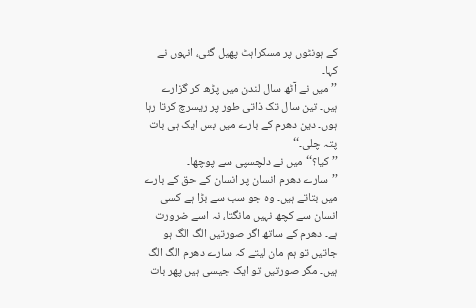کے ہونٹوں پر مسکراہٹ پھیل گئی، انہوں نے کہا۔
’’میں نے آٹھ سال لندن میں پڑھ کر گزارے ہیں۔ تین سال تک ذاتی طور پر ریسرچ کرتا رہا ہوں۔ دین دھرم کے بارے میں بس ایک ہی بات پتہ چلی۔‘‘
’’کیا؟‘‘ میں نے دلچسپی سے پوچھا۔
’’سارے دھرم انسان پر انسان کے حق کے بارے میں بتاتے ہیں۔ وہ جو سب سے بڑا ہے کسی انسان سے کچھ نہیں مانگتا، نہ اسے ضرورت ہے۔ دھرم کے ساتھ اگر صورتیں الگ الگ ہو جاتیں تو ہم مان لیتے کہ سارے دھرم الگ الگ ہیں۔ مگر صورتیں تو ایک جیسی ہیں پھر بات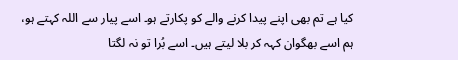کیا ہے تم بھی اپنے پیدا کرنے والے کو پکارتے ہو۔ اسے پیار سے اللہ کہتے ہو، ہم اسے بھگوان کہہ کر بلا لیتے ہیں۔ اسے بُرا تو نہ لگتا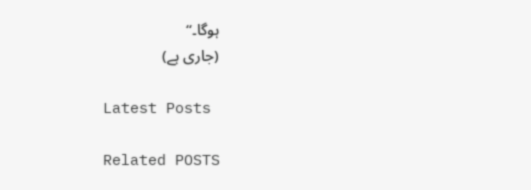ہوگا۔‘‘
(جاری ہے)

Latest Posts

Related POSTS